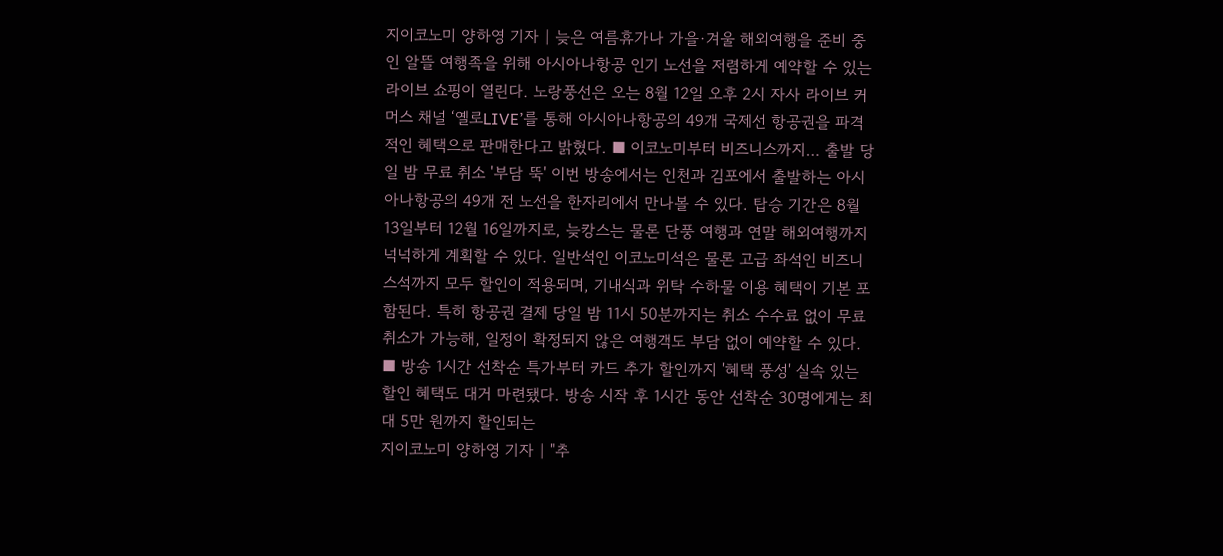지이코노미 양하영 기자 | 늦은 여름휴가나 가을·겨울 해외여행을 준비 중인 알뜰 여행족을 위해 아시아나항공 인기 노선을 저렴하게 예약할 수 있는 라이브 쇼핑이 열린다. 노랑풍선은 오는 8월 12일 오후 2시 자사 라이브 커머스 채널 ‘옐로LIVE’를 통해 아시아나항공의 49개 국제선 항공권을 파격적인 혜택으로 판매한다고 밝혔다. ■ 이코노미부터 비즈니스까지… 출발 당일 밤 무료 취소 '부담 뚝' 이번 방송에서는 인천과 김포에서 출발하는 아시아나항공의 49개 전 노선을 한자리에서 만나볼 수 있다. 탑승 기간은 8월 13일부터 12월 16일까지로, 늦캉스는 물론 단풍 여행과 연말 해외여행까지 넉넉하게 계획할 수 있다. 일반석인 이코노미석은 물론 고급 좌석인 비즈니스석까지 모두 할인이 적용되며, 기내식과 위탁 수하물 이용 혜택이 기본 포함된다. 특히 항공권 결제 당일 밤 11시 50분까지는 취소 수수료 없이 무료 취소가 가능해, 일정이 확정되지 않은 여행객도 부담 없이 예약할 수 있다. ■ 방송 1시간 선착순 특가부터 카드 추가 할인까지 '혜택 풍성' 실속 있는 할인 혜택도 대거 마련됐다. 방송 시작 후 1시간 동안 선착순 30명에게는 최대 5만 원까지 할인되는
지이코노미 양하영 기자 | "추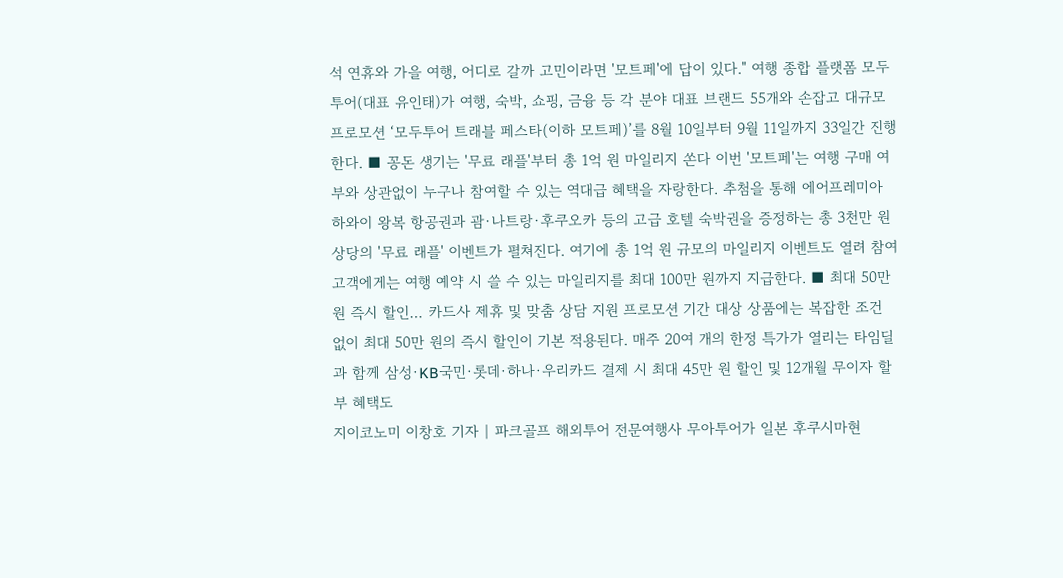석 연휴와 가을 여행, 어디로 갈까 고민이라면 '모트페'에 답이 있다." 여행 종합 플랫폼 모두투어(대표 유인태)가 여행, 숙박, 쇼핑, 금융 등 각 분야 대표 브랜드 55개와 손잡고 대규모 프로모션 ‘모두투어 트래블 페스타(이하 모트페)’를 8월 10일부터 9월 11일까지 33일간 진행한다. ■ 꽁돈 생기는 '무료 래플'부터 총 1억 원 마일리지 쏜다 이번 '모트페'는 여행 구매 여부와 상관없이 누구나 참여할 수 있는 역대급 혜택을 자랑한다. 추첨을 통해 에어프레미아 하와이 왕복 항공권과 괌·나트랑·후쿠오카 등의 고급 호텔 숙박권을 증정하는 총 3천만 원 상당의 '무료 래플' 이벤트가 펼쳐진다. 여기에 총 1억 원 규모의 마일리지 이벤트도 열려 참여 고객에게는 여행 예약 시 쓸 수 있는 마일리지를 최대 100만 원까지 지급한다. ■ 최대 50만원 즉시 할인… 카드사 제휴 및 맞춤 상담 지원 프로모션 기간 대상 상품에는 복잡한 조건 없이 최대 50만 원의 즉시 할인이 기본 적용된다. 매주 20여 개의 한정 특가가 열리는 타임딜과 함께 삼성·KB국민·롯데·하나·우리카드 결제 시 최대 45만 원 할인 및 12개월 무이자 할부 혜택도
지이코노미 이창호 기자 | 파크골프 해외투어 전문여행사 무아투어가 일본 후쿠시마현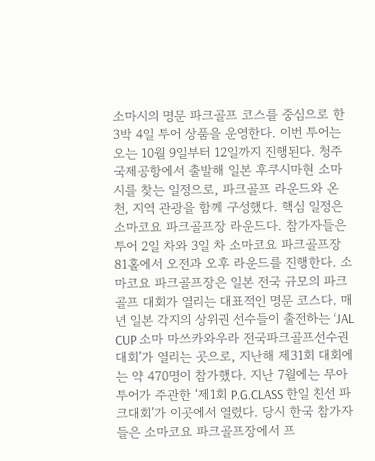소마시의 명문 파크골프 코스를 중심으로 한 3박 4일 투어 상품을 운영한다. 이번 투어는 오는 10월 9일부터 12일까지 진행된다. 청주국제공항에서 출발해 일본 후쿠시마현 소마시를 찾는 일정으로, 파크골프 라운드와 온천, 지역 관광을 함께 구성했다. 핵심 일정은 소마코요 파크골프장 라운드다. 참가자들은 투어 2일 차와 3일 차 소마코요 파크골프장 81홀에서 오전과 오후 라운드를 진행한다. 소마코요 파크골프장은 일본 전국 규모의 파크골프 대회가 열리는 대표적인 명문 코스다. 매년 일본 각지의 상위권 선수들이 출전하는 ‘JAL CUP 소마 마쓰카와우라 전국파크골프선수권대회’가 열리는 곳으로, 지난해 제31회 대회에는 약 470명이 참가했다. 지난 7월에는 무아투어가 주관한 ‘제1회 P.G.CLASS 한일 친선 파크대회’가 이곳에서 열렸다. 당시 한국 참가자들은 소마코요 파크골프장에서 프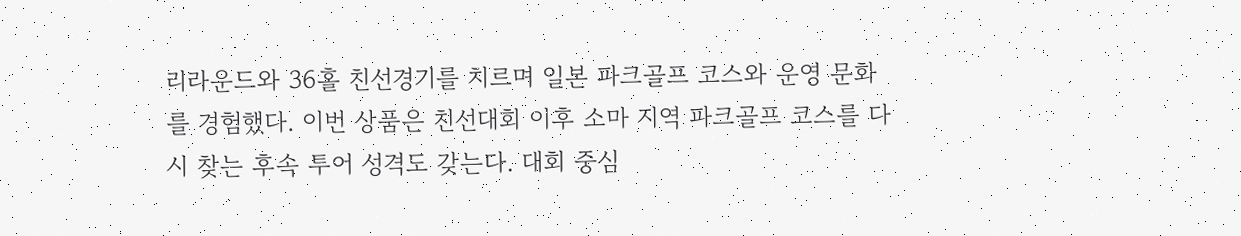리라운드와 36홀 친선경기를 치르며 일본 파크골프 코스와 운영 문화를 경험했다. 이번 상품은 친선대회 이후 소마 지역 파크골프 코스를 다시 찾는 후속 투어 성격도 갖는다. 대회 중심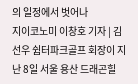의 일정에서 벗어나
지이코노미 이창호 기자 | 김선우 쉼터파크골프 회장이 지난 8일 서울 용산 드래곤힐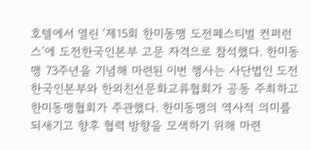호텔에서 열린 ‘제15회 한미동맹 도전페스티벌 컨퍼런스’에 도전한국인본부 고문 자격으로 참석했다. 한미동맹 73주년을 기념해 마련된 이번 행사는 사단법인 도전한국인본부와 한외친선문화교류협회가 공동 주최하고 한미동맹협회가 주관했다. 한미동맹의 역사적 의미를 되새기고 향후 협력 방향을 모색하기 위해 마련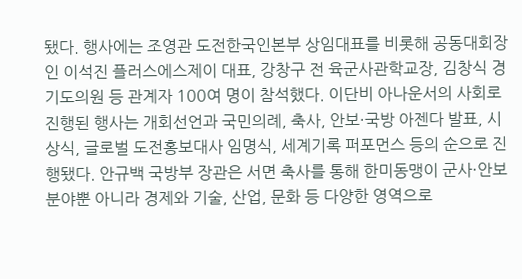됐다. 행사에는 조영관 도전한국인본부 상임대표를 비롯해 공동대회장인 이석진 플러스에스제이 대표, 강창구 전 육군사관학교장, 김창식 경기도의원 등 관계자 100여 명이 참석했다. 이단비 아나운서의 사회로 진행된 행사는 개회선언과 국민의례, 축사, 안보·국방 아젠다 발표, 시상식, 글로벌 도전홍보대사 임명식, 세계기록 퍼포먼스 등의 순으로 진행됐다. 안규백 국방부 장관은 서면 축사를 통해 한미동맹이 군사·안보 분야뿐 아니라 경제와 기술, 산업, 문화 등 다양한 영역으로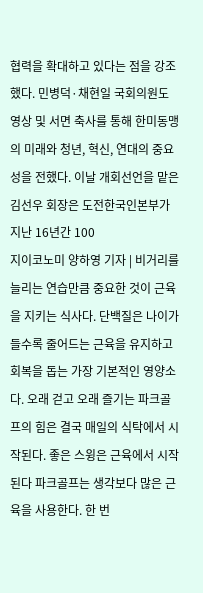협력을 확대하고 있다는 점을 강조했다. 민병덕·채현일 국회의원도 영상 및 서면 축사를 통해 한미동맹의 미래와 청년, 혁신, 연대의 중요성을 전했다. 이날 개회선언을 맡은 김선우 회장은 도전한국인본부가 지난 16년간 100
지이코노미 양하영 기자 | 비거리를 늘리는 연습만큼 중요한 것이 근육을 지키는 식사다. 단백질은 나이가 들수록 줄어드는 근육을 유지하고 회복을 돕는 가장 기본적인 영양소다. 오래 걷고 오래 즐기는 파크골프의 힘은 결국 매일의 식탁에서 시작된다. 좋은 스윙은 근육에서 시작된다 파크골프는 생각보다 많은 근육을 사용한다. 한 번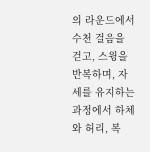의 라운드에서 수천 걸음을 걷고, 스윙을 반복하며, 자세를 유지하는 과정에서 하체와 허리, 복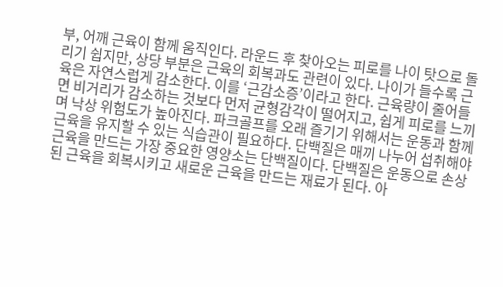부, 어깨 근육이 함께 움직인다. 라운드 후 찾아오는 피로를 나이 탓으로 돌리기 쉽지만, 상당 부분은 근육의 회복과도 관련이 있다. 나이가 들수록 근육은 자연스럽게 감소한다. 이를 ‘근감소증’이라고 한다. 근육량이 줄어들면 비거리가 감소하는 것보다 먼저 균형감각이 떨어지고, 쉽게 피로를 느끼며 낙상 위험도가 높아진다. 파크골프를 오래 즐기기 위해서는 운동과 함께 근육을 유지할 수 있는 식습관이 필요하다. 단백질은 매끼 나누어 섭취해야 근육을 만드는 가장 중요한 영양소는 단백질이다. 단백질은 운동으로 손상된 근육을 회복시키고 새로운 근육을 만드는 재료가 된다. 아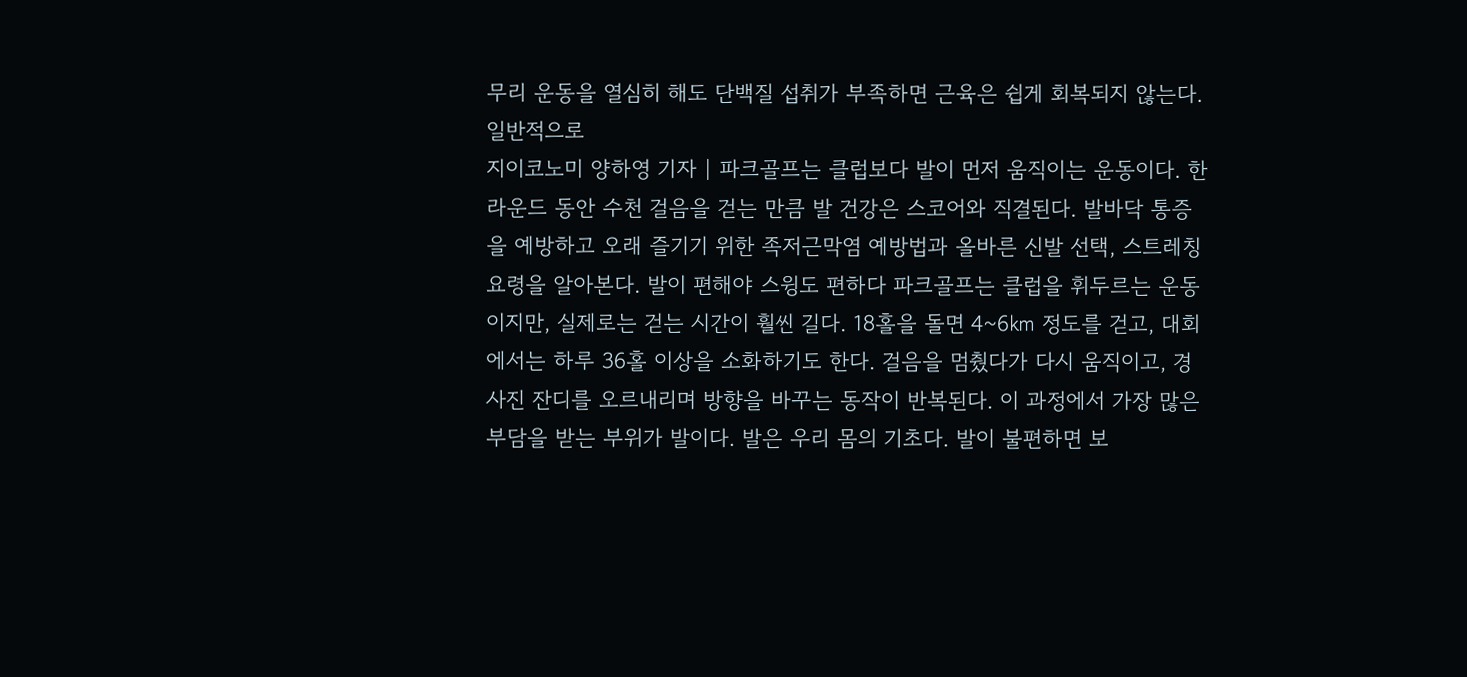무리 운동을 열심히 해도 단백질 섭취가 부족하면 근육은 쉽게 회복되지 않는다. 일반적으로
지이코노미 양하영 기자 | 파크골프는 클럽보다 발이 먼저 움직이는 운동이다. 한 라운드 동안 수천 걸음을 걷는 만큼 발 건강은 스코어와 직결된다. 발바닥 통증을 예방하고 오래 즐기기 위한 족저근막염 예방법과 올바른 신발 선택, 스트레칭 요령을 알아본다. 발이 편해야 스윙도 편하다 파크골프는 클럽을 휘두르는 운동이지만, 실제로는 걷는 시간이 훨씬 길다. 18홀을 돌면 4~6㎞ 정도를 걷고, 대회에서는 하루 36홀 이상을 소화하기도 한다. 걸음을 멈췄다가 다시 움직이고, 경사진 잔디를 오르내리며 방향을 바꾸는 동작이 반복된다. 이 과정에서 가장 많은 부담을 받는 부위가 발이다. 발은 우리 몸의 기초다. 발이 불편하면 보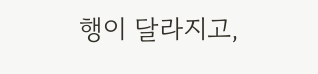행이 달라지고,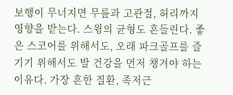보행이 무너지면 무릎과 고관절, 허리까지 영향을 받는다. 스윙의 균형도 흔들린다. 좋은 스코어를 위해서도, 오래 파크골프를 즐기기 위해서도 발 건강을 먼저 챙겨야 하는 이유다. 가장 흔한 질환, 족저근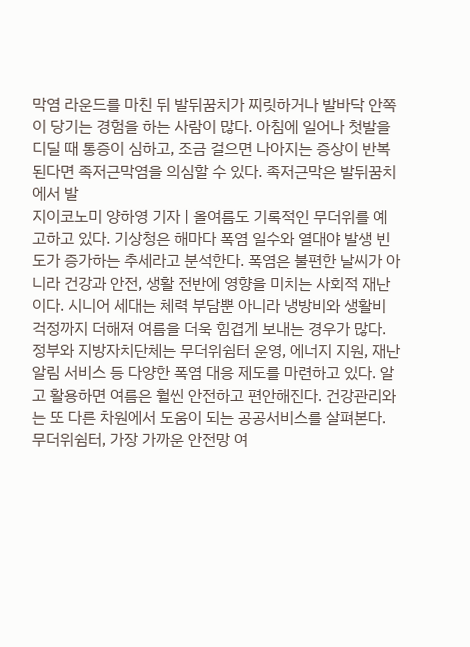막염 라운드를 마친 뒤 발뒤꿈치가 찌릿하거나 발바닥 안쪽이 당기는 경험을 하는 사람이 많다. 아침에 일어나 첫발을 디딜 때 통증이 심하고, 조금 걸으면 나아지는 증상이 반복된다면 족저근막염을 의심할 수 있다. 족저근막은 발뒤꿈치에서 발
지이코노미 양하영 기자 | 올여름도 기록적인 무더위를 예고하고 있다. 기상청은 해마다 폭염 일수와 열대야 발생 빈도가 증가하는 추세라고 분석한다. 폭염은 불편한 날씨가 아니라 건강과 안전, 생활 전반에 영향을 미치는 사회적 재난이다. 시니어 세대는 체력 부담뿐 아니라 냉방비와 생활비 걱정까지 더해져 여름을 더욱 힘겹게 보내는 경우가 많다. 정부와 지방자치단체는 무더위쉼터 운영, 에너지 지원, 재난 알림 서비스 등 다양한 폭염 대응 제도를 마련하고 있다. 알고 활용하면 여름은 훨씬 안전하고 편안해진다. 건강관리와는 또 다른 차원에서 도움이 되는 공공서비스를 살펴본다. 무더위쉼터, 가장 가까운 안전망 여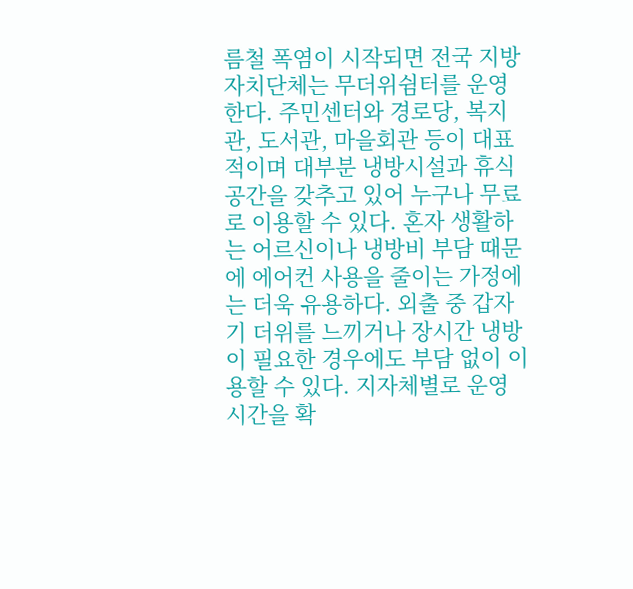름철 폭염이 시작되면 전국 지방자치단체는 무더위쉼터를 운영한다. 주민센터와 경로당, 복지관, 도서관, 마을회관 등이 대표적이며 대부분 냉방시설과 휴식 공간을 갖추고 있어 누구나 무료로 이용할 수 있다. 혼자 생활하는 어르신이나 냉방비 부담 때문에 에어컨 사용을 줄이는 가정에는 더욱 유용하다. 외출 중 갑자기 더위를 느끼거나 장시간 냉방이 필요한 경우에도 부담 없이 이용할 수 있다. 지자체별로 운영시간을 확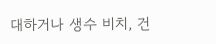대하거나 생수 비치, 건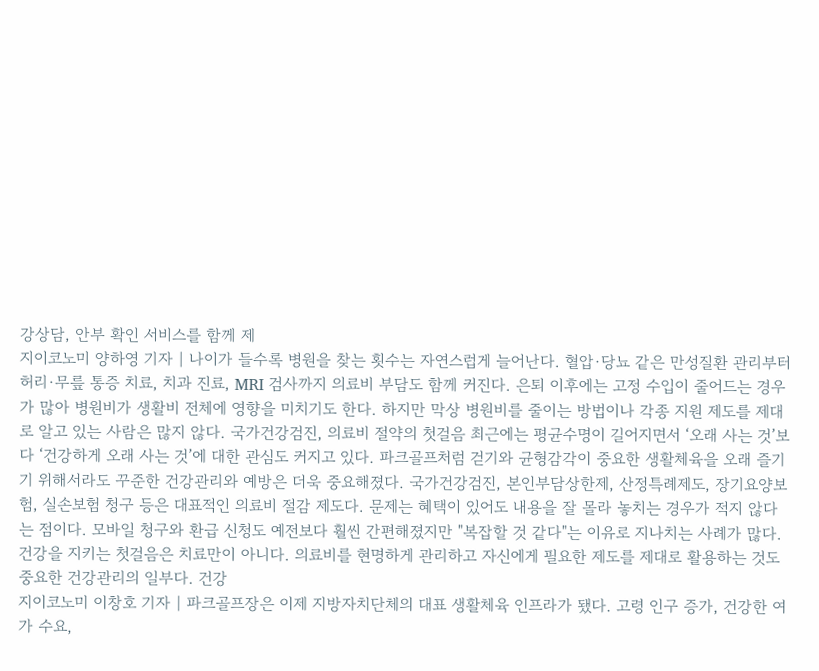강상담, 안부 확인 서비스를 함께 제
지이코노미 양하영 기자 | 나이가 들수록 병원을 찾는 횟수는 자연스럽게 늘어난다. 혈압·당뇨 같은 만성질환 관리부터 허리·무릎 통증 치료, 치과 진료, MRI 검사까지 의료비 부담도 함께 커진다. 은퇴 이후에는 고정 수입이 줄어드는 경우가 많아 병원비가 생활비 전체에 영향을 미치기도 한다. 하지만 막상 병원비를 줄이는 방법이나 각종 지원 제도를 제대로 알고 있는 사람은 많지 않다. 국가건강검진, 의료비 절약의 첫걸음 최근에는 평균수명이 길어지면서 ‘오래 사는 것’보다 ‘건강하게 오래 사는 것’에 대한 관심도 커지고 있다. 파크골프처럼 걷기와 균형감각이 중요한 생활체육을 오래 즐기기 위해서라도 꾸준한 건강관리와 예방은 더욱 중요해졌다. 국가건강검진, 본인부담상한제, 산정특례제도, 장기요양보험, 실손보험 청구 등은 대표적인 의료비 절감 제도다. 문제는 혜택이 있어도 내용을 잘 몰라 놓치는 경우가 적지 않다는 점이다. 모바일 청구와 환급 신청도 예전보다 훨씬 간편해졌지만 "복잡할 것 같다"는 이유로 지나치는 사례가 많다. 건강을 지키는 첫걸음은 치료만이 아니다. 의료비를 현명하게 관리하고 자신에게 필요한 제도를 제대로 활용하는 것도 중요한 건강관리의 일부다. 건강
지이코노미 이창호 기자 | 파크골프장은 이제 지방자치단체의 대표 생활체육 인프라가 됐다. 고령 인구 증가, 건강한 여가 수요,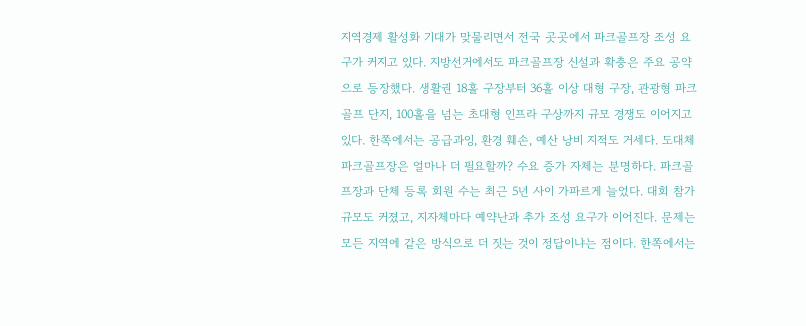지역경제 활성화 기대가 맞물리면서 전국 곳곳에서 파크골프장 조성 요구가 커지고 있다. 지방선거에서도 파크골프장 신설과 확충은 주요 공약으로 등장했다. 생활권 18홀 구장부터 36홀 이상 대형 구장, 관광형 파크골프 단지, 100홀을 넘는 초대형 인프라 구상까지 규모 경쟁도 이어지고 있다. 한쪽에서는 공급과잉, 환경 훼손, 예산 낭비 지적도 거세다. 도대체 파크골프장은 얼마나 더 필요할까? 수요 증가 자체는 분명하다. 파크골프장과 단체 등록 회원 수는 최근 5년 사이 가파르게 늘었다. 대회 참가 규모도 커졌고, 지자체마다 예약난과 추가 조성 요구가 이어진다. 문제는 모든 지역에 같은 방식으로 더 짓는 것이 정답이냐는 점이다. 한쪽에서는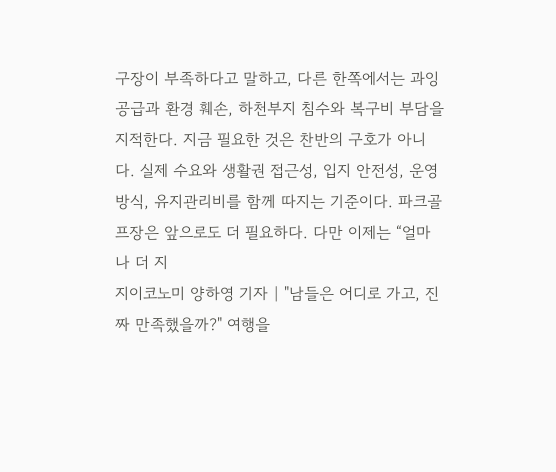구장이 부족하다고 말하고, 다른 한쪽에서는 과잉 공급과 환경 훼손, 하천부지 침수와 복구비 부담을 지적한다. 지금 필요한 것은 찬반의 구호가 아니다. 실제 수요와 생활권 접근성, 입지 안전성, 운영 방식, 유지관리비를 함께 따지는 기준이다. 파크골프장은 앞으로도 더 필요하다. 다만 이제는 “얼마나 더 지
지이코노미 양하영 기자 | "남들은 어디로 가고, 진짜 만족했을까?" 여행을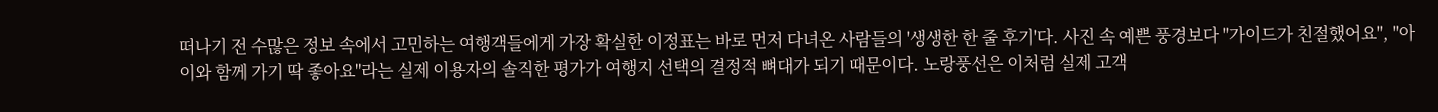떠나기 전 수많은 정보 속에서 고민하는 여행객들에게 가장 확실한 이정표는 바로 먼저 다녀온 사람들의 '생생한 한 줄 후기'다. 사진 속 예쁜 풍경보다 "가이드가 친절했어요", "아이와 함께 가기 딱 좋아요"라는 실제 이용자의 솔직한 평가가 여행지 선택의 결정적 뼈대가 되기 때문이다. 노랑풍선은 이처럼 실제 고객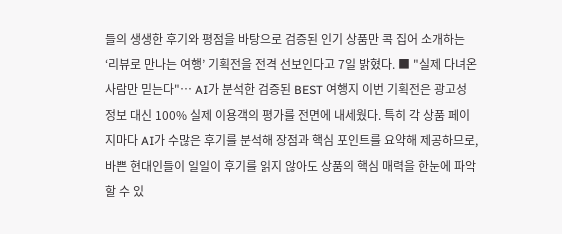들의 생생한 후기와 평점을 바탕으로 검증된 인기 상품만 콕 집어 소개하는 ‘리뷰로 만나는 여행’ 기획전을 전격 선보인다고 7일 밝혔다. ■ "실제 다녀온 사람만 믿는다"… AI가 분석한 검증된 BEST 여행지 이번 기획전은 광고성 정보 대신 100% 실제 이용객의 평가를 전면에 내세웠다. 특히 각 상품 페이지마다 AI가 수많은 후기를 분석해 장점과 핵심 포인트를 요약해 제공하므로, 바쁜 현대인들이 일일이 후기를 읽지 않아도 상품의 핵심 매력을 한눈에 파악할 수 있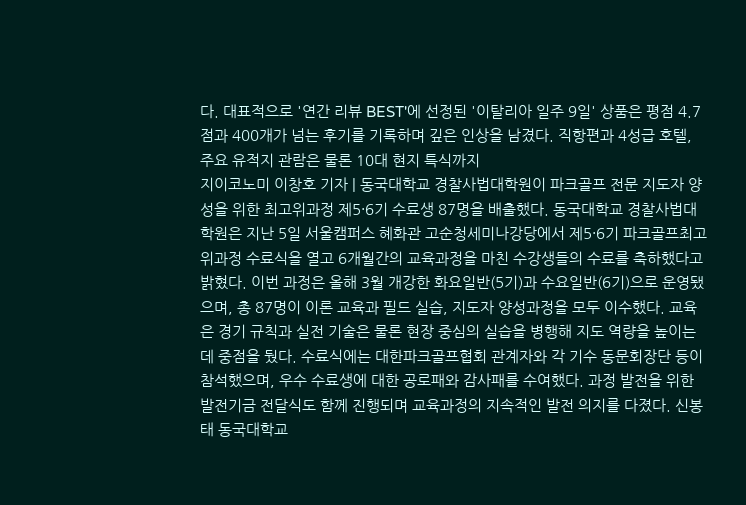다. 대표적으로 '연간 리뷰 BEST'에 선정된 '이탈리아 일주 9일' 상품은 평점 4.7점과 400개가 넘는 후기를 기록하며 깊은 인상을 남겼다. 직항편과 4성급 호텔, 주요 유적지 관람은 물론 10대 현지 특식까지
지이코노미 이창호 기자 | 동국대학교 경찰사법대학원이 파크골프 전문 지도자 양성을 위한 최고위과정 제5·6기 수료생 87명을 배출했다. 동국대학교 경찰사법대학원은 지난 5일 서울캠퍼스 혜화관 고순청세미나강당에서 제5·6기 파크골프최고위과정 수료식을 열고 6개월간의 교육과정을 마친 수강생들의 수료를 축하했다고 밝혔다. 이번 과정은 올해 3월 개강한 화요일반(5기)과 수요일반(6기)으로 운영됐으며, 총 87명이 이론 교육과 필드 실습, 지도자 양성과정을 모두 이수했다. 교육은 경기 규칙과 실전 기술은 물론 현장 중심의 실습을 병행해 지도 역량을 높이는 데 중점을 뒀다. 수료식에는 대한파크골프협회 관계자와 각 기수 동문회장단 등이 참석했으며, 우수 수료생에 대한 공로패와 감사패를 수여했다. 과정 발전을 위한 발전기금 전달식도 함께 진행되며 교육과정의 지속적인 발전 의지를 다졌다. 신봉태 동국대학교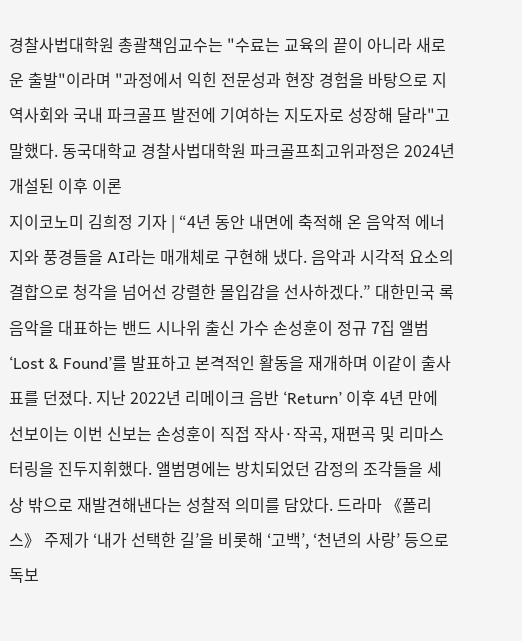경찰사법대학원 총괄책임교수는 "수료는 교육의 끝이 아니라 새로운 출발"이라며 "과정에서 익힌 전문성과 현장 경험을 바탕으로 지역사회와 국내 파크골프 발전에 기여하는 지도자로 성장해 달라"고 말했다. 동국대학교 경찰사법대학원 파크골프최고위과정은 2024년 개설된 이후 이론
지이코노미 김희정 기자 | “4년 동안 내면에 축적해 온 음악적 에너지와 풍경들을 AI라는 매개체로 구현해 냈다. 음악과 시각적 요소의 결합으로 청각을 넘어선 강렬한 몰입감을 선사하겠다.” 대한민국 록 음악을 대표하는 밴드 시나위 출신 가수 손성훈이 정규 7집 앨범 ‘Lost & Found’를 발표하고 본격적인 활동을 재개하며 이같이 출사표를 던졌다. 지난 2022년 리메이크 음반 ‘Return’ 이후 4년 만에 선보이는 이번 신보는 손성훈이 직접 작사·작곡, 재편곡 및 리마스터링을 진두지휘했다. 앨범명에는 방치되었던 감정의 조각들을 세상 밖으로 재발견해낸다는 성찰적 의미를 담았다. 드라마 《폴리스》 주제가 ‘내가 선택한 길’을 비롯해 ‘고백’, ‘천년의 사랑’ 등으로 독보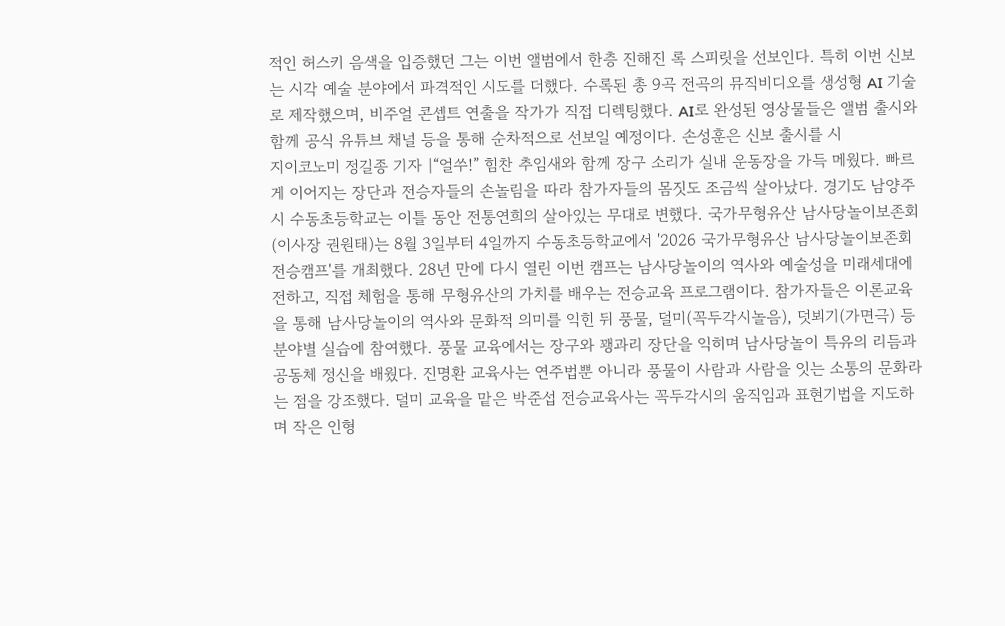적인 허스키 음색을 입증했던 그는 이번 앨범에서 한층 진해진 록 스피릿을 선보인다. 특히 이번 신보는 시각 예술 분야에서 파격적인 시도를 더했다. 수록된 총 9곡 전곡의 뮤직비디오를 생성형 AI 기술로 제작했으며, 비주얼 콘셉트 연출을 작가가 직접 디렉팅했다. AI로 완성된 영상물들은 앨범 출시와 함께 공식 유튜브 채널 등을 통해 순차적으로 선보일 예정이다. 손성훈은 신보 출시를 시
지이코노미 정길종 기자 |“얼쑤!” 힘찬 추임새와 함께 장구 소리가 실내 운동장을 가득 메웠다. 빠르게 이어지는 장단과 전승자들의 손놀림을 따라 참가자들의 몸짓도 조금씩 살아났다. 경기도 남양주시 수동초등학교는 이틀 동안 전통연희의 살아있는 무대로 변했다. 국가무형유산 남사당놀이보존회(이사장 권원태)는 8월 3일부터 4일까지 수동초등학교에서 '2026 국가무형유산 남사당놀이보존회 전승캠프'를 개최했다. 28년 만에 다시 열린 이번 캠프는 남사당놀이의 역사와 예술성을 미래세대에 전하고, 직접 체험을 통해 무형유산의 가치를 배우는 전승교육 프로그램이다. 참가자들은 이론교육을 통해 남사당놀이의 역사와 문화적 의미를 익힌 뒤 풍물, 덜미(꼭두각시놀음), 덧뵈기(가면극) 등 분야별 실습에 참여했다. 풍물 교육에서는 장구와 꽹과리 장단을 익히며 남사당놀이 특유의 리듬과 공동체 정신을 배웠다. 진명환 교육사는 연주법뿐 아니라 풍물이 사람과 사람을 잇는 소통의 문화라는 점을 강조했다. 덜미 교육을 맡은 박준섭 전승교육사는 꼭두각시의 움직임과 표현기법을 지도하며 작은 인형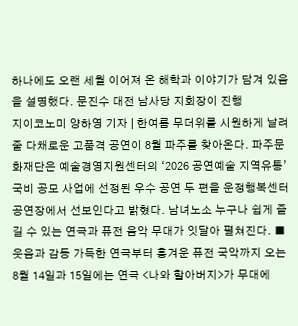하나에도 오랜 세월 이어져 온 해학과 이야기가 담겨 있음을 설명했다. 문진수 대전 남사당 지회장이 진행
지이코노미 양하영 기자 | 한여름 무더위를 시원하게 날려줄 다채로운 고품격 공연이 8월 파주를 찾아온다. 파주문화재단은 예술경영지원센터의 ‘2026 공연예술 지역유통’ 국비 공모 사업에 선정된 우수 공연 두 편을 운정행복센터 공연장에서 선보인다고 밝혔다. 남녀노소 누구나 쉽게 즐길 수 있는 연극과 퓨전 음악 무대가 잇달아 펼쳐진다. ■ 웃음과 감동 가득한 연극부터 흥겨운 퓨전 국악까지 오는 8월 14일과 15일에는 연극 <나와 할아버지>가 무대에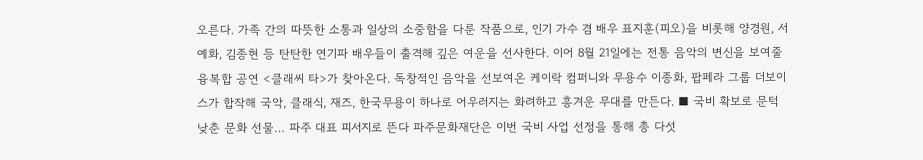오른다. 가족 간의 따뜻한 소통과 일상의 소중함을 다룬 작품으로, 인기 가수 겸 배우 표지훈(피오)을 비롯해 양경원, 서예화, 김종현 등 탄탄한 연기파 배우들이 출격해 깊은 여운을 선사한다. 이어 8월 21일에는 전통 음악의 변신을 보여줄 융복합 공연 <클래씨 타>가 찾아온다. 독창적인 음악을 선보여온 케이락 컴퍼니와 무용수 이종화, 팝페라 그룹 더보이스가 합작해 국악, 클래식, 재즈, 한국무용이 하나로 어우러지는 화려하고 흥겨운 무대를 만든다. ■ 국비 확보로 문턱 낮춘 문화 선물… 파주 대표 피서지로 뜬다 파주문화재단은 이번 국비 사업 선정을 통해 총 다섯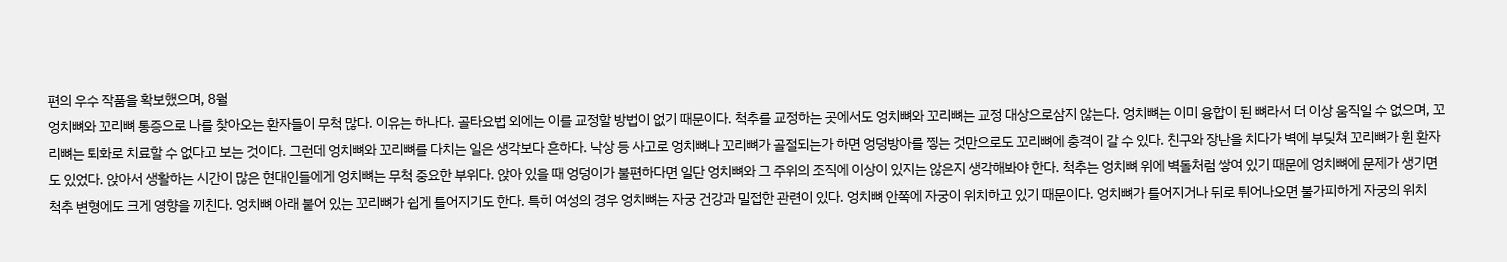편의 우수 작품을 확보했으며, 8월
엉치뼈와 꼬리뼈 통증으로 나를 찾아오는 환자들이 무척 많다. 이유는 하나다. 골타요법 외에는 이를 교정할 방법이 없기 때문이다. 척추를 교정하는 곳에서도 엉치뼈와 꼬리뼈는 교정 대상으로삼지 않는다. 엉치뼈는 이미 융합이 된 뼈라서 더 이상 움직일 수 없으며, 꼬리뼈는 퇴화로 치료할 수 없다고 보는 것이다. 그런데 엉치뼈와 꼬리뼈를 다치는 일은 생각보다 흔하다. 낙상 등 사고로 엉치뼈나 꼬리뼈가 골절되는가 하면 엉덩방아를 찧는 것만으로도 꼬리뼈에 충격이 갈 수 있다. 친구와 장난을 치다가 벽에 부딪쳐 꼬리뼈가 휜 환자도 있었다. 앉아서 생활하는 시간이 많은 현대인들에게 엉치뼈는 무척 중요한 부위다. 앉아 있을 때 엉덩이가 불편하다면 일단 엉치뼈와 그 주위의 조직에 이상이 있지는 않은지 생각해봐야 한다. 척추는 엉치뼈 위에 벽돌처럼 쌓여 있기 때문에 엉치뼈에 문제가 생기면 척추 변형에도 크게 영향을 끼친다. 엉치뼈 아래 붙어 있는 꼬리뼈가 쉽게 틀어지기도 한다. 특히 여성의 경우 엉치뼈는 자궁 건강과 밀접한 관련이 있다. 엉치뼈 안쪽에 자궁이 위치하고 있기 때문이다. 엉치뼈가 틀어지거나 뒤로 튀어나오면 불가피하게 자궁의 위치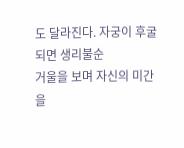도 달라진다. 자궁이 후굴되면 생리불순
거울을 보며 자신의 미간을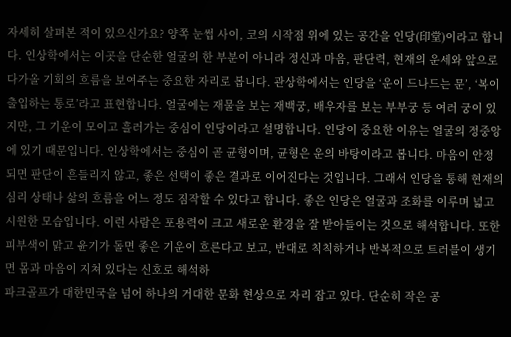자세히 살펴본 적이 있으신가요? 양쪽 눈썹 사이, 코의 시작점 위에 있는 공간을 인당(印堂)이라고 합니다. 인상학에서는 이곳을 단순한 얼굴의 한 부분이 아니라 정신과 마음, 판단력, 현재의 운세와 앞으로 다가올 기회의 흐름을 보여주는 중요한 자리로 봅니다. 관상학에서는 인당을 ‘운이 드나드는 문’, ‘복이 출입하는 통로’라고 표현합니다. 얼굴에는 재물을 보는 재백궁, 배우자를 보는 부부궁 등 여러 궁이 있지만, 그 기운이 모이고 흘러가는 중심이 인당이라고 설명합니다. 인당이 중요한 이유는 얼굴의 정중앙에 있기 때문입니다. 인상학에서는 중심이 곧 균형이며, 균형은 운의 바탕이라고 봅니다. 마음이 안정되면 판단이 흔들리지 않고, 좋은 선택이 좋은 결과로 이어진다는 것입니다. 그래서 인당을 통해 현재의 심리 상태나 삶의 흐름을 어느 정도 짐작할 수 있다고 합니다. 좋은 인당은 얼굴과 조화를 이루며 넓고 시원한 모습입니다. 이런 사람은 포용력이 크고 새로운 환경을 잘 받아들이는 것으로 해석합니다. 또한 피부색이 맑고 윤기가 돌면 좋은 기운이 흐른다고 보고, 반대로 칙칙하거나 반복적으로 트러블이 생기면 몸과 마음이 지쳐 있다는 신호로 해석하
파크골프가 대한민국을 넘어 하나의 거대한 문화 현상으로 자리 잡고 있다. 단순히 작은 공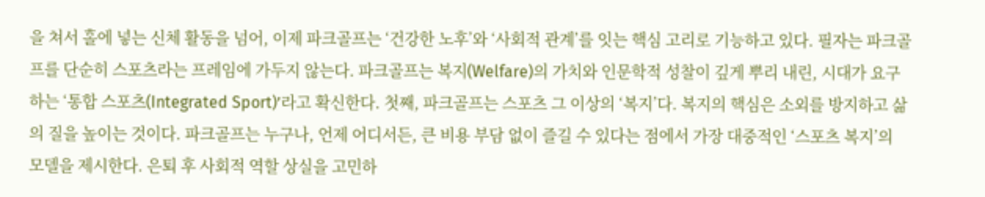을 쳐서 홀에 넣는 신체 활동을 넘어, 이제 파크골프는 ‘건강한 노후’와 ‘사회적 관계’를 잇는 핵심 고리로 기능하고 있다. 필자는 파크골프를 단순히 스포츠라는 프레임에 가두지 않는다. 파크골프는 복지(Welfare)의 가치와 인문학적 성찰이 깊게 뿌리 내린, 시대가 요구하는 ‘통합 스포츠(Integrated Sport)’라고 확신한다. 첫째, 파크골프는 스포츠 그 이상의 ‘복지’다. 복지의 핵심은 소외를 방지하고 삶의 질을 높이는 것이다. 파크골프는 누구나, 언제 어디서든, 큰 비용 부담 없이 즐길 수 있다는 점에서 가장 대중적인 ‘스포츠 복지’의 모델을 제시한다. 은퇴 후 사회적 역할 상실을 고민하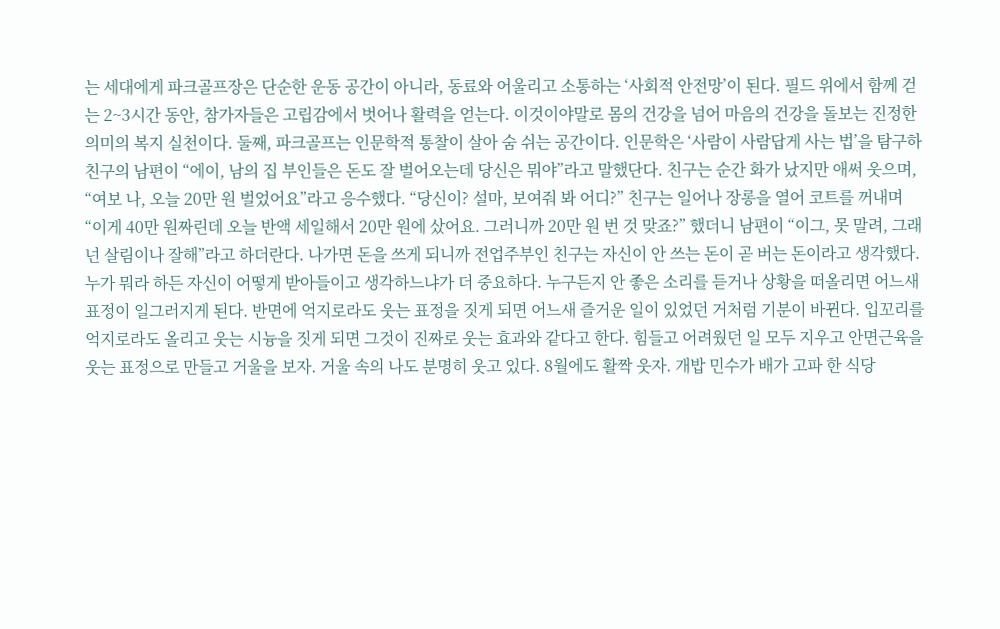는 세대에게 파크골프장은 단순한 운동 공간이 아니라, 동료와 어울리고 소통하는 ‘사회적 안전망’이 된다. 필드 위에서 함께 걷는 2~3시간 동안, 참가자들은 고립감에서 벗어나 활력을 얻는다. 이것이야말로 몸의 건강을 넘어 마음의 건강을 돌보는 진정한 의미의 복지 실천이다. 둘째, 파크골프는 인문학적 통찰이 살아 숨 쉬는 공간이다. 인문학은 ‘사람이 사람답게 사는 법’을 탐구하
친구의 남편이 “에이, 남의 집 부인들은 돈도 잘 벌어오는데 당신은 뭐야”라고 말했단다. 친구는 순간 화가 났지만 애써 웃으며, “여보 나, 오늘 20만 원 벌었어요”라고 응수했다. “당신이? 설마, 보여줘 봐 어디?” 친구는 일어나 장롱을 열어 코트를 꺼내며 “이게 40만 원짜린데 오늘 반액 세일해서 20만 원에 샀어요. 그러니까 20만 원 번 것 맞죠?” 했더니 남편이 “이그, 못 말려, 그래 넌 살림이나 잘해”라고 하더란다. 나가면 돈을 쓰게 되니까 전업주부인 친구는 자신이 안 쓰는 돈이 곧 버는 돈이라고 생각했다. 누가 뭐라 하든 자신이 어떻게 받아들이고 생각하느냐가 더 중요하다. 누구든지 안 좋은 소리를 듣거나 상황을 떠올리면 어느새 표정이 일그러지게 된다. 반면에 억지로라도 웃는 표정을 짓게 되면 어느새 즐거운 일이 있었던 거처럼 기분이 바뀐다. 입꼬리를 억지로라도 올리고 웃는 시늉을 짓게 되면 그것이 진짜로 웃는 효과와 같다고 한다. 힘들고 어려웠던 일 모두 지우고 안면근육을 웃는 표정으로 만들고 거울을 보자. 거울 속의 나도 분명히 웃고 있다. 8월에도 활짝 웃자. 개밥 민수가 배가 고파 한 식당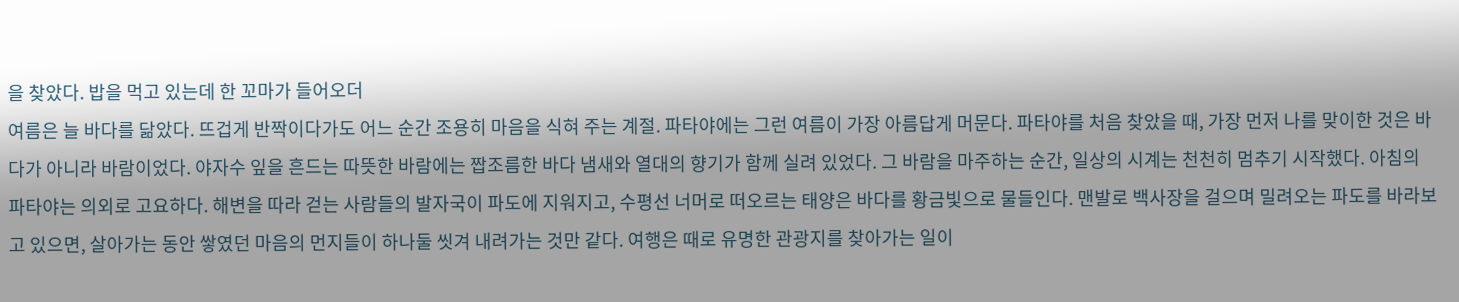을 찾았다. 밥을 먹고 있는데 한 꼬마가 들어오더
여름은 늘 바다를 닮았다. 뜨겁게 반짝이다가도 어느 순간 조용히 마음을 식혀 주는 계절. 파타야에는 그런 여름이 가장 아름답게 머문다. 파타야를 처음 찾았을 때, 가장 먼저 나를 맞이한 것은 바다가 아니라 바람이었다. 야자수 잎을 흔드는 따뜻한 바람에는 짭조름한 바다 냄새와 열대의 향기가 함께 실려 있었다. 그 바람을 마주하는 순간, 일상의 시계는 천천히 멈추기 시작했다. 아침의 파타야는 의외로 고요하다. 해변을 따라 걷는 사람들의 발자국이 파도에 지워지고, 수평선 너머로 떠오르는 태양은 바다를 황금빛으로 물들인다. 맨발로 백사장을 걸으며 밀려오는 파도를 바라보고 있으면, 살아가는 동안 쌓였던 마음의 먼지들이 하나둘 씻겨 내려가는 것만 같다. 여행은 때로 유명한 관광지를 찾아가는 일이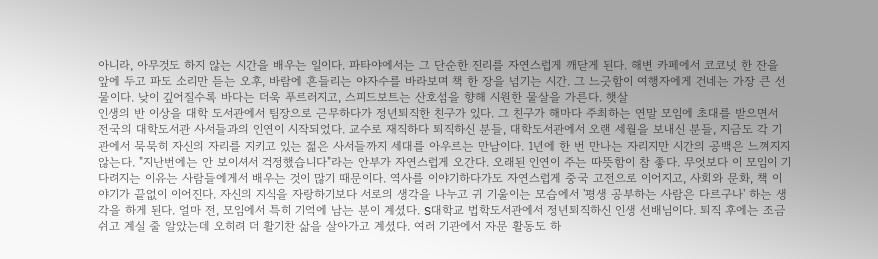아니라, 아무것도 하지 않는 시간을 배우는 일이다. 파타야에서는 그 단순한 진리를 자연스럽게 깨닫게 된다. 해변 카페에서 코코넛 한 잔을 앞에 두고 파도 소리만 듣는 오후, 바람에 흔들리는 야자수를 바라보며 책 한 장을 넘기는 시간. 그 느긋함이 여행자에게 건네는 가장 큰 선물이다. 낮이 깊어질수록 바다는 더욱 푸르러지고, 스피드보트는 산호섬을 향해 시원한 물살을 가른다. 햇살
인생의 반 이상을 대학 도서관에서 팀장으로 근무하다가 정년퇴직한 친구가 있다. 그 친구가 해마다 주최하는 연말 모임에 초대를 받으면서 전국의 대학도서관 사서들과의 인연이 시작되었다. 교수로 재직하다 퇴직하신 분들, 대학도서관에서 오랜 세월을 보내신 분들, 지금도 각 기관에서 묵묵히 자신의 자리를 지키고 있는 젊은 사서들까지 세대를 아우르는 만남이다. 1년에 한 번 만나는 자리지만 시간의 공백은 느껴지지 않는다. "지난번에는 안 보이셔서 걱정했습니다"라는 안부가 자연스럽게 오간다. 오래된 인연이 주는 따뜻함이 참 좋다. 무엇보다 이 모임이 기다려지는 이유는 사람들에게서 배우는 것이 많기 때문이다. 역사를 이야기하다가도 자연스럽게 중국 고전으로 이어지고, 사회와 문화, 책 이야기가 끝없이 이어진다. 자신의 지식을 자랑하기보다 서로의 생각을 나누고 귀 기울이는 모습에서 '평생 공부하는 사람은 다르구나' 하는 생각을 하게 된다. 얼마 전, 모임에서 특히 기억에 남는 분이 계셨다. S대학교 법학도서관에서 정년퇴직하신 인생 선배님이다. 퇴직 후에는 조금 쉬고 계실 줄 알았는데 오히려 더 활기찬 삶을 살아가고 계셨다. 여러 기관에서 자문 활동도 하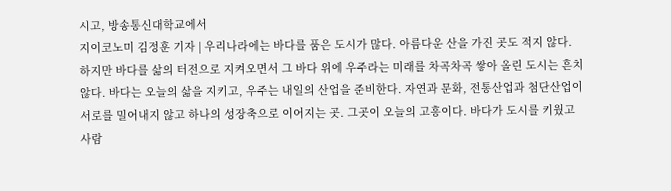시고, 방송통신대학교에서
지이코노미 김정훈 기자 | 우리나라에는 바다를 품은 도시가 많다. 아름다운 산을 가진 곳도 적지 않다. 하지만 바다를 삶의 터전으로 지켜오면서 그 바다 위에 우주라는 미래를 차곡차곡 쌓아 올린 도시는 흔치 않다. 바다는 오늘의 삶을 지키고, 우주는 내일의 산업을 준비한다. 자연과 문화, 전통산업과 첨단산업이 서로를 밀어내지 않고 하나의 성장축으로 이어지는 곳. 그곳이 오늘의 고흥이다. 바다가 도시를 키웠고 사람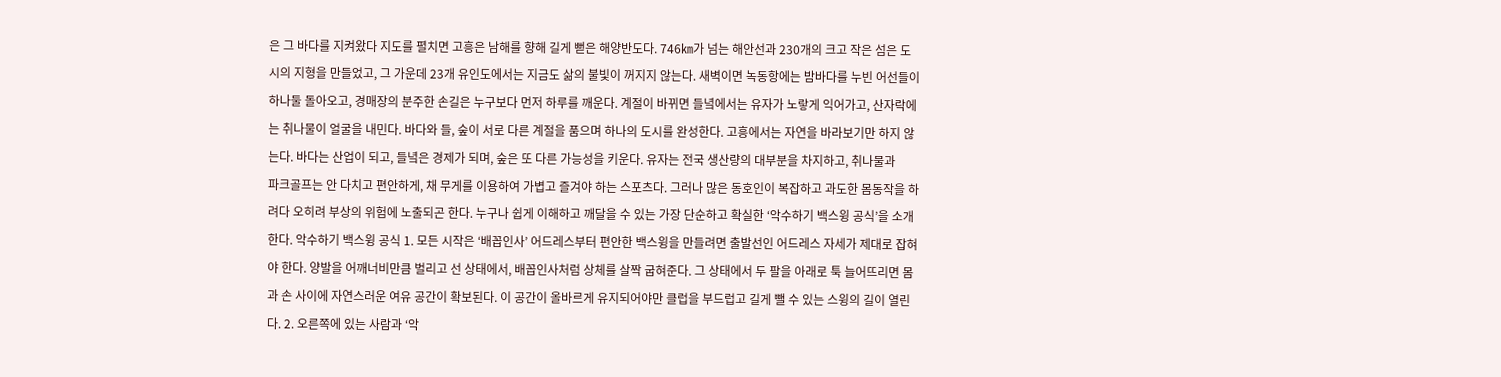은 그 바다를 지켜왔다 지도를 펼치면 고흥은 남해를 향해 길게 뻗은 해양반도다. 746㎞가 넘는 해안선과 230개의 크고 작은 섬은 도시의 지형을 만들었고, 그 가운데 23개 유인도에서는 지금도 삶의 불빛이 꺼지지 않는다. 새벽이면 녹동항에는 밤바다를 누빈 어선들이 하나둘 돌아오고, 경매장의 분주한 손길은 누구보다 먼저 하루를 깨운다. 계절이 바뀌면 들녘에서는 유자가 노랗게 익어가고, 산자락에는 취나물이 얼굴을 내민다. 바다와 들, 숲이 서로 다른 계절을 품으며 하나의 도시를 완성한다. 고흥에서는 자연을 바라보기만 하지 않는다. 바다는 산업이 되고, 들녘은 경제가 되며, 숲은 또 다른 가능성을 키운다. 유자는 전국 생산량의 대부분을 차지하고, 취나물과
파크골프는 안 다치고 편안하게, 채 무게를 이용하여 가볍고 즐겨야 하는 스포츠다. 그러나 많은 동호인이 복잡하고 과도한 몸동작을 하려다 오히려 부상의 위험에 노출되곤 한다. 누구나 쉽게 이해하고 깨달을 수 있는 가장 단순하고 확실한 ‘악수하기 백스윙 공식’을 소개한다. 악수하기 백스윙 공식 1. 모든 시작은 ‘배꼽인사’ 어드레스부터 편안한 백스윙을 만들려면 출발선인 어드레스 자세가 제대로 잡혀야 한다. 양발을 어깨너비만큼 벌리고 선 상태에서, 배꼽인사처럼 상체를 살짝 굽혀준다. 그 상태에서 두 팔을 아래로 툭 늘어뜨리면 몸과 손 사이에 자연스러운 여유 공간이 확보된다. 이 공간이 올바르게 유지되어야만 클럽을 부드럽고 길게 뺄 수 있는 스윙의 길이 열린다. 2. 오른쪽에 있는 사람과 ‘악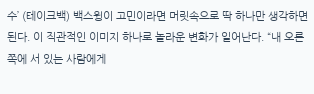수’ (테이크백) 백스윙이 고민이라면 머릿속으로 딱 하나만 생각하면 된다. 이 직관적인 이미지 하나로 놀라운 변화가 일어난다. “내 오른쪽에 서 있는 사람에게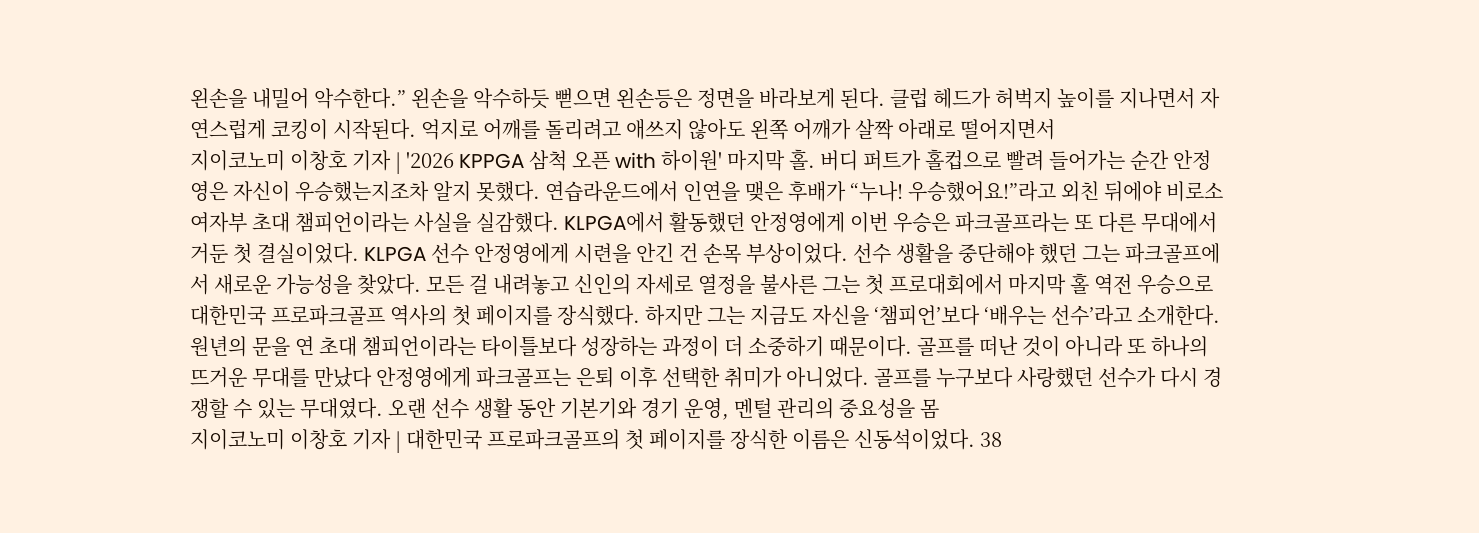왼손을 내밀어 악수한다.” 왼손을 악수하듯 뻗으면 왼손등은 정면을 바라보게 된다. 클럽 헤드가 허벅지 높이를 지나면서 자연스럽게 코킹이 시작된다. 억지로 어깨를 돌리려고 애쓰지 않아도 왼쪽 어깨가 살짝 아래로 떨어지면서
지이코노미 이창호 기자 | '2026 KPPGA 삼척 오픈 with 하이원' 마지막 홀. 버디 퍼트가 홀컵으로 빨려 들어가는 순간 안정영은 자신이 우승했는지조차 알지 못했다. 연습라운드에서 인연을 맺은 후배가 “누나! 우승했어요!”라고 외친 뒤에야 비로소 여자부 초대 챔피언이라는 사실을 실감했다. KLPGA에서 활동했던 안정영에게 이번 우승은 파크골프라는 또 다른 무대에서 거둔 첫 결실이었다. KLPGA 선수 안정영에게 시련을 안긴 건 손목 부상이었다. 선수 생활을 중단해야 했던 그는 파크골프에서 새로운 가능성을 찾았다. 모든 걸 내려놓고 신인의 자세로 열정을 불사른 그는 첫 프로대회에서 마지막 홀 역전 우승으로 대한민국 프로파크골프 역사의 첫 페이지를 장식했다. 하지만 그는 지금도 자신을 ‘챔피언’보다 ‘배우는 선수’라고 소개한다. 원년의 문을 연 초대 챔피언이라는 타이틀보다 성장하는 과정이 더 소중하기 때문이다. 골프를 떠난 것이 아니라 또 하나의 뜨거운 무대를 만났다 안정영에게 파크골프는 은퇴 이후 선택한 취미가 아니었다. 골프를 누구보다 사랑했던 선수가 다시 경쟁할 수 있는 무대였다. 오랜 선수 생활 동안 기본기와 경기 운영, 멘털 관리의 중요성을 몸
지이코노미 이창호 기자 | 대한민국 프로파크골프의 첫 페이지를 장식한 이름은 신동석이었다. 38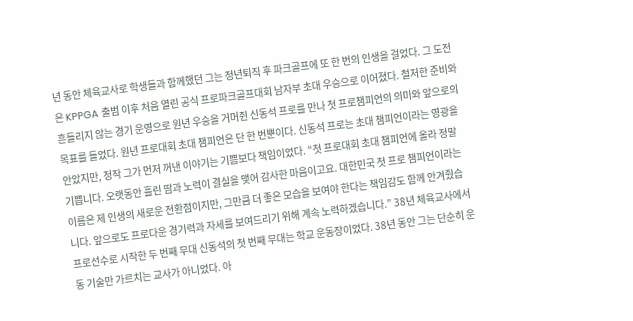년 동안 체육교사로 학생들과 함께했던 그는 정년퇴직 후 파크골프에 또 한 번의 인생을 걸었다. 그 도전은 KPPGA 출범 이후 처음 열린 공식 프로파크골프대회 남자부 초대 우승으로 이어졌다. 철저한 준비와 흔들리지 않는 경기 운영으로 원년 우승을 거머쥔 신동석 프로를 만나 첫 프로챔피언의 의미와 앞으로의 목표를 들었다. 원년 프로대회 초대 챔피언은 단 한 번뿐이다. 신동석 프로는 초대 챔피언이라는 영광을 안았지만, 정작 그가 먼저 꺼낸 이야기는 기쁨보다 책임이었다. “첫 프로대회 초대 챔피언에 올라 정말 기쁩니다. 오랫동안 흘린 땀과 노력이 결실을 맺어 감사한 마음이고요. 대한민국 첫 프로 챔피언이라는 이름은 제 인생의 새로운 전환점이지만, 그만큼 더 좋은 모습을 보여야 한다는 책임감도 함께 안겨줬습니다. 앞으로도 프로다운 경기력과 자세를 보여드리기 위해 계속 노력하겠습니다.” 38년 체육교사에서 프로선수로 시작한 두 번째 무대 신동석의 첫 번째 무대는 학교 운동장이었다. 38년 동안 그는 단순히 운동 기술만 가르치는 교사가 아니었다. 아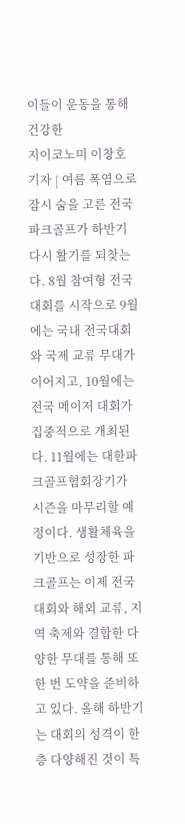이들이 운동을 통해 건강한
지이코노미 이창호 기자 | 여름 폭염으로 잠시 숨을 고른 전국 파크골프가 하반기 다시 활기를 되찾는다. 8월 참여형 전국대회를 시작으로 9월에는 국내 전국대회와 국제 교류 무대가 이어지고, 10월에는 전국 메이저 대회가 집중적으로 개최된다. 11월에는 대한파크골프협회장기가 시즌을 마무리할 예정이다. 생활체육을 기반으로 성장한 파크골프는 이제 전국대회와 해외 교류, 지역 축제와 결합한 다양한 무대를 통해 또 한 번 도약을 준비하고 있다. 올해 하반기는 대회의 성격이 한층 다양해진 것이 특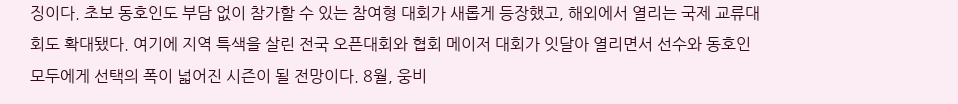징이다. 초보 동호인도 부담 없이 참가할 수 있는 참여형 대회가 새롭게 등장했고, 해외에서 열리는 국제 교류대회도 확대됐다. 여기에 지역 특색을 살린 전국 오픈대회와 협회 메이저 대회가 잇달아 열리면서 선수와 동호인 모두에게 선택의 폭이 넓어진 시즌이 될 전망이다. 8월, 웅비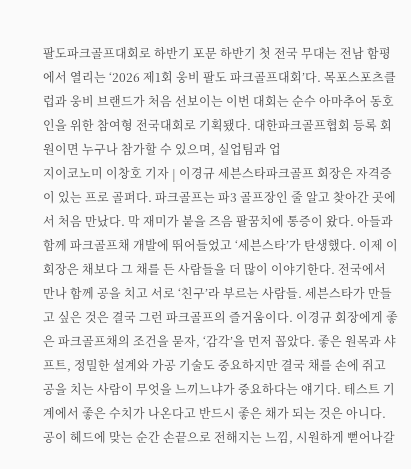팔도파크골프대회로 하반기 포문 하반기 첫 전국 무대는 전남 함평에서 열리는 ‘2026 제1회 웅비 팔도 파크골프대회’다. 목포스포츠클럽과 웅비 브랜드가 처음 선보이는 이번 대회는 순수 아마추어 동호인을 위한 참여형 전국대회로 기획됐다. 대한파크골프협회 등록 회원이면 누구나 참가할 수 있으며, 실업팀과 업
지이코노미 이창호 기자 | 이경규 세븐스타파크골프 회장은 자격증이 있는 프로 골퍼다. 파크골프는 파3 골프장인 줄 알고 찾아간 곳에서 처음 만났다. 막 재미가 붙을 즈음 팔꿈치에 통증이 왔다. 아들과 함께 파크골프채 개발에 뛰어들었고 ‘세븐스타’가 탄생했다. 이제 이 회장은 채보다 그 채를 든 사람들을 더 많이 이야기한다. 전국에서 만나 함께 공을 치고 서로 ‘친구’라 부르는 사람들. 세븐스타가 만들고 싶은 것은 결국 그런 파크골프의 즐거움이다. 이경규 회장에게 좋은 파크골프채의 조건을 묻자, ‘감각’을 먼저 꼽았다. 좋은 원목과 샤프트, 정밀한 설계와 가공 기술도 중요하지만 결국 채를 손에 쥐고 공을 치는 사람이 무엇을 느끼느냐가 중요하다는 얘기다. 테스트 기계에서 좋은 수치가 나온다고 반드시 좋은 채가 되는 것은 아니다. 공이 헤드에 맞는 순간 손끝으로 전해지는 느낌, 시원하게 뻗어나갈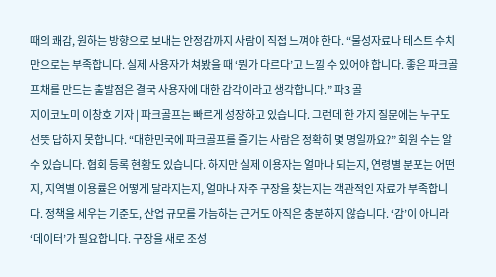때의 쾌감, 원하는 방향으로 보내는 안정감까지 사람이 직접 느껴야 한다. “물성자료나 테스트 수치만으로는 부족합니다. 실제 사용자가 쳐봤을 때 ‘뭔가 다르다’고 느낄 수 있어야 합니다. 좋은 파크골프채를 만드는 출발점은 결국 사용자에 대한 감각이라고 생각합니다.” 파3 골
지이코노미 이창호 기자 | 파크골프는 빠르게 성장하고 있습니다. 그런데 한 가지 질문에는 누구도 선뜻 답하지 못합니다. “대한민국에 파크골프를 즐기는 사람은 정확히 몇 명일까요?” 회원 수는 알 수 있습니다. 협회 등록 현황도 있습니다. 하지만 실제 이용자는 얼마나 되는지, 연령별 분포는 어떤지, 지역별 이용률은 어떻게 달라지는지, 얼마나 자주 구장을 찾는지는 객관적인 자료가 부족합니다. 정책을 세우는 기준도, 산업 규모를 가늠하는 근거도 아직은 충분하지 않습니다. ‘감’이 아니라 ‘데이터’가 필요합니다. 구장을 새로 조성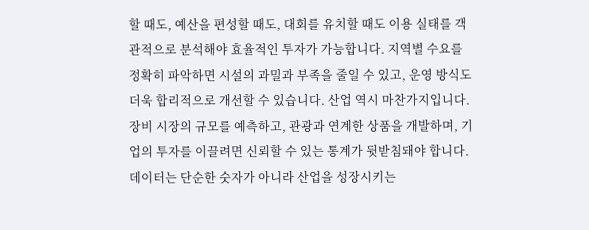할 때도, 예산을 편성할 때도, 대회를 유치할 때도 이용 실태를 객관적으로 분석해야 효율적인 투자가 가능합니다. 지역별 수요를 정확히 파악하면 시설의 과밀과 부족을 줄일 수 있고, 운영 방식도 더욱 합리적으로 개선할 수 있습니다. 산업 역시 마찬가지입니다. 장비 시장의 규모를 예측하고, 관광과 연계한 상품을 개발하며, 기업의 투자를 이끌려면 신뢰할 수 있는 통계가 뒷받침돼야 합니다. 데이터는 단순한 숫자가 아니라 산업을 성장시키는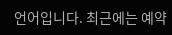언어입니다. 최근에는 예약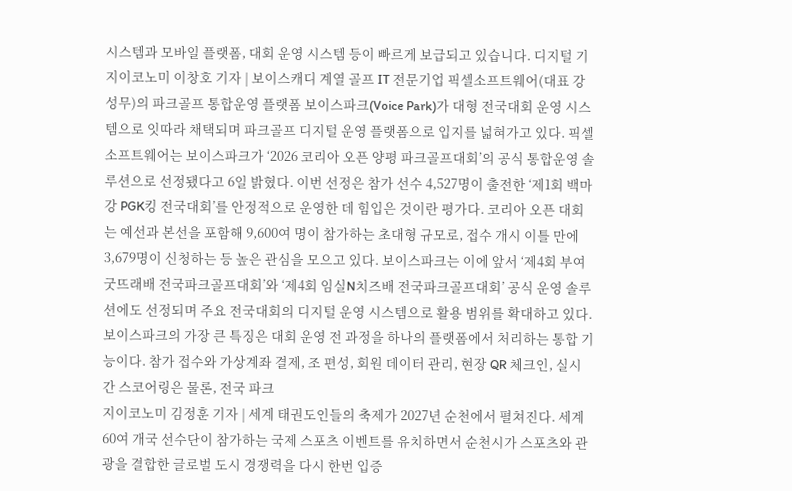시스템과 모바일 플랫폼, 대회 운영 시스템 등이 빠르게 보급되고 있습니다. 디지털 기
지이코노미 이창호 기자 | 보이스캐디 계열 골프 IT 전문기업 픽셀소프트웨어(대표 강성무)의 파크골프 통합운영 플랫폼 보이스파크(Voice Park)가 대형 전국대회 운영 시스템으로 잇따라 채택되며 파크골프 디지털 운영 플랫폼으로 입지를 넓혀가고 있다. 픽셀소프트웨어는 보이스파크가 ‘2026 코리아 오픈 양평 파크골프대회’의 공식 통합운영 솔루션으로 선정됐다고 6일 밝혔다. 이번 선정은 참가 선수 4,527명이 출전한 ‘제1회 백마강 PGK킹 전국대회’를 안정적으로 운영한 데 힘입은 것이란 평가다. 코리아 오픈 대회는 예선과 본선을 포함해 9,600여 명이 참가하는 초대형 규모로, 접수 개시 이틀 만에 3,679명이 신청하는 등 높은 관심을 모으고 있다. 보이스파크는 이에 앞서 ‘제4회 부여 굿뜨래배 전국파크골프대회’와 ‘제4회 임실N치즈배 전국파크골프대회’ 공식 운영 솔루션에도 선정되며 주요 전국대회의 디지털 운영 시스템으로 활용 범위를 확대하고 있다. 보이스파크의 가장 큰 특징은 대회 운영 전 과정을 하나의 플랫폼에서 처리하는 통합 기능이다. 참가 접수와 가상계좌 결제, 조 편성, 회원 데이터 관리, 현장 QR 체크인, 실시간 스코어링은 물론, 전국 파크
지이코노미 김정훈 기자 | 세계 태권도인들의 축제가 2027년 순천에서 펼쳐진다. 세계 60여 개국 선수단이 참가하는 국제 스포츠 이벤트를 유치하면서 순천시가 스포츠와 관광을 결합한 글로벌 도시 경쟁력을 다시 한번 입증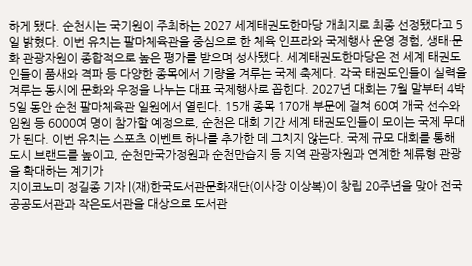하게 됐다. 순천시는 국기원이 주최하는 2027 세계태권도한마당 개최지로 최종 선정됐다고 5일 밝혔다. 이번 유치는 팔마체육관을 중심으로 한 체육 인프라와 국제행사 운영 경험, 생태·문화 관광자원이 종합적으로 높은 평가를 받으며 성사됐다. 세계태권도한마당은 전 세계 태권도인들이 품새와 격파 등 다양한 종목에서 기량을 겨루는 국제 축제다. 각국 태권도인들이 실력을 겨루는 동시에 문화와 우정을 나누는 대표 국제행사로 꼽힌다. 2027년 대회는 7월 말부터 4박 5일 동안 순천 팔마체육관 일원에서 열린다. 15개 종목 170개 부문에 걸쳐 60여 개국 선수와 임원 등 6000여 명이 참가할 예정으로, 순천은 대회 기간 세계 태권도인들이 모이는 국제 무대가 된다. 이번 유치는 스포츠 이벤트 하나를 추가한 데 그치지 않는다. 국제 규모 대회를 통해 도시 브랜드를 높이고, 순천만국가정원과 순천만습지 등 지역 관광자원과 연계한 체류형 관광을 확대하는 계기가
지이코노미 정길종 기자 |(재)한국도서관문화재단(이사장 이상복)이 창립 20주년을 맞아 전국 공공도서관과 작은도서관을 대상으로 도서관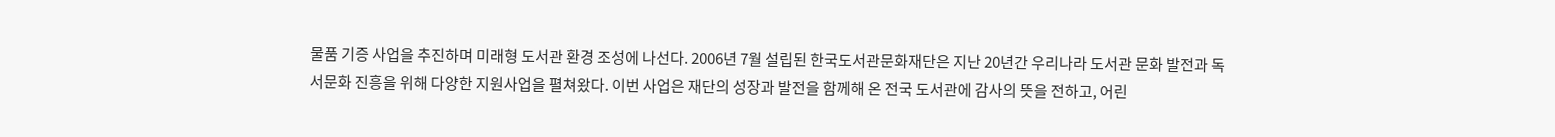물품 기증 사업을 추진하며 미래형 도서관 환경 조성에 나선다. 2006년 7월 설립된 한국도서관문화재단은 지난 20년간 우리나라 도서관 문화 발전과 독서문화 진흥을 위해 다양한 지원사업을 펼쳐왔다. 이번 사업은 재단의 성장과 발전을 함께해 온 전국 도서관에 감사의 뜻을 전하고, 어린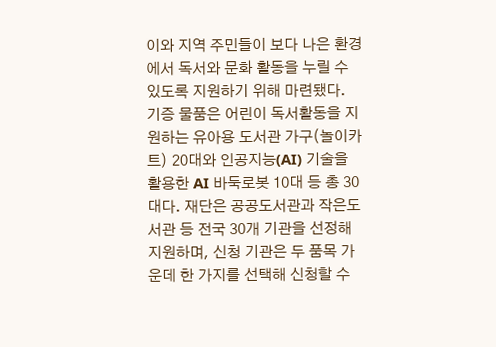이와 지역 주민들이 보다 나은 환경에서 독서와 문화 활동을 누릴 수 있도록 지원하기 위해 마련됐다. 기증 물품은 어린이 독서활동을 지원하는 유아용 도서관 가구(놀이카트) 20대와 인공지능(AI) 기술을 활용한 AI 바둑로봇 10대 등 총 30대다. 재단은 공공도서관과 작은도서관 등 전국 30개 기관을 선정해 지원하며, 신청 기관은 두 품목 가운데 한 가지를 선택해 신청할 수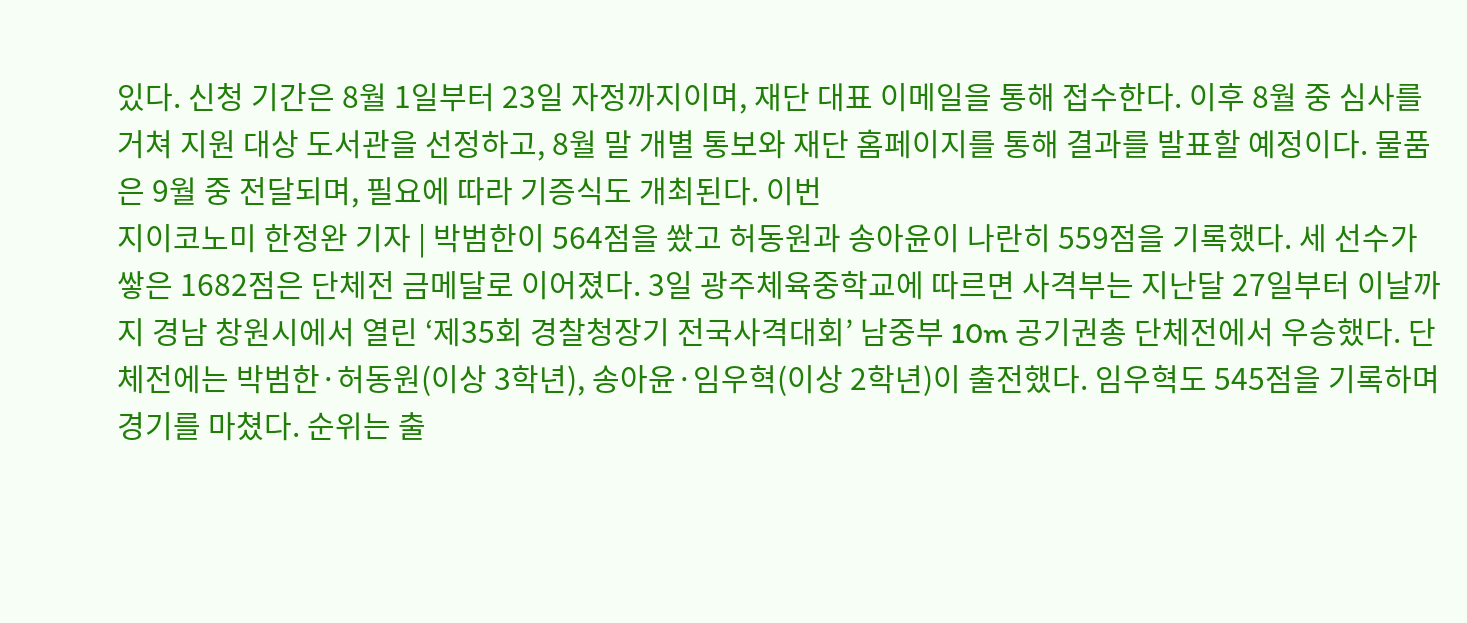있다. 신청 기간은 8월 1일부터 23일 자정까지이며, 재단 대표 이메일을 통해 접수한다. 이후 8월 중 심사를 거쳐 지원 대상 도서관을 선정하고, 8월 말 개별 통보와 재단 홈페이지를 통해 결과를 발표할 예정이다. 물품은 9월 중 전달되며, 필요에 따라 기증식도 개최된다. 이번
지이코노미 한정완 기자 | 박범한이 564점을 쐈고 허동원과 송아윤이 나란히 559점을 기록했다. 세 선수가 쌓은 1682점은 단체전 금메달로 이어졌다. 3일 광주체육중학교에 따르면 사격부는 지난달 27일부터 이날까지 경남 창원시에서 열린 ‘제35회 경찰청장기 전국사격대회’ 남중부 10m 공기권총 단체전에서 우승했다. 단체전에는 박범한·허동원(이상 3학년), 송아윤·임우혁(이상 2학년)이 출전했다. 임우혁도 545점을 기록하며 경기를 마쳤다. 순위는 출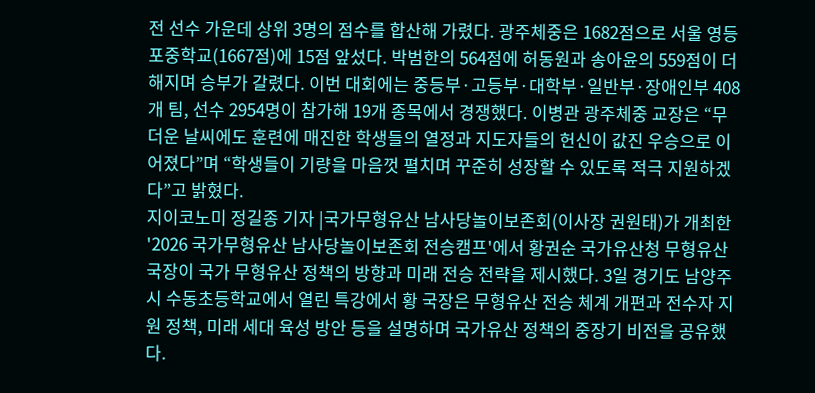전 선수 가운데 상위 3명의 점수를 합산해 가렸다. 광주체중은 1682점으로 서울 영등포중학교(1667점)에 15점 앞섰다. 박범한의 564점에 허동원과 송아윤의 559점이 더해지며 승부가 갈렸다. 이번 대회에는 중등부·고등부·대학부·일반부·장애인부 408개 팀, 선수 2954명이 참가해 19개 종목에서 경쟁했다. 이병관 광주체중 교장은 “무더운 날씨에도 훈련에 매진한 학생들의 열정과 지도자들의 헌신이 값진 우승으로 이어졌다”며 “학생들이 기량을 마음껏 펼치며 꾸준히 성장할 수 있도록 적극 지원하겠다”고 밝혔다.
지이코노미 정길종 기자 |국가무형유산 남사당놀이보존회(이사장 권원태)가 개최한 '2026 국가무형유산 남사당놀이보존회 전승캠프'에서 황권순 국가유산청 무형유산국장이 국가 무형유산 정책의 방향과 미래 전승 전략을 제시했다. 3일 경기도 남양주시 수동초등학교에서 열린 특강에서 황 국장은 무형유산 전승 체계 개편과 전수자 지원 정책, 미래 세대 육성 방안 등을 설명하며 국가유산 정책의 중장기 비전을 공유했다.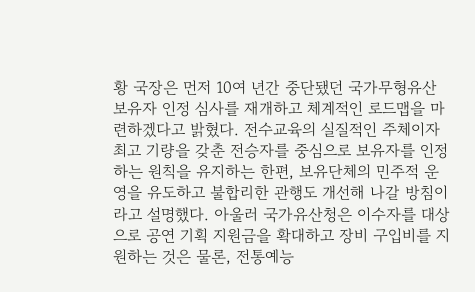황 국장은 먼저 10여 년간 중단됐던 국가무형유산 보유자 인정 심사를 재개하고 체계적인 로드맵을 마련하겠다고 밝혔다. 전수교육의 실질적인 주체이자 최고 기량을 갖춘 전승자를 중심으로 보유자를 인정하는 원칙을 유지하는 한편, 보유단체의 민주적 운영을 유도하고 불합리한 관행도 개선해 나갈 방침이라고 설명했다. 아울러 국가유산청은 이수자를 대상으로 공연 기획 지원금을 확대하고 장비 구입비를 지원하는 것은 물론, 전통예능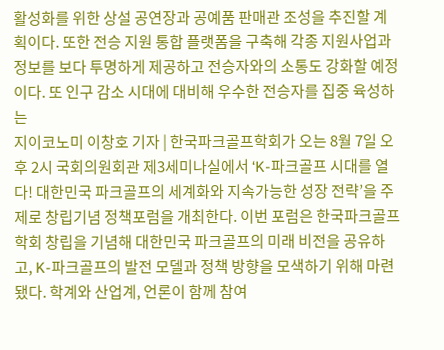활성화를 위한 상설 공연장과 공예품 판매관 조성을 추진할 계획이다. 또한 전승 지원 통합 플랫폼을 구축해 각종 지원사업과 정보를 보다 투명하게 제공하고 전승자와의 소통도 강화할 예정이다. 또 인구 감소 시대에 대비해 우수한 전승자를 집중 육성하는
지이코노미 이창호 기자 | 한국파크골프학회가 오는 8월 7일 오후 2시 국회의원회관 제3세미나실에서 ‘K-파크골프 시대를 열다! 대한민국 파크골프의 세계화와 지속가능한 성장 전략’을 주제로 창립기념 정책포럼을 개최한다. 이번 포럼은 한국파크골프학회 창립을 기념해 대한민국 파크골프의 미래 비전을 공유하고, K-파크골프의 발전 모델과 정책 방향을 모색하기 위해 마련됐다. 학계와 산업계, 언론이 함께 참여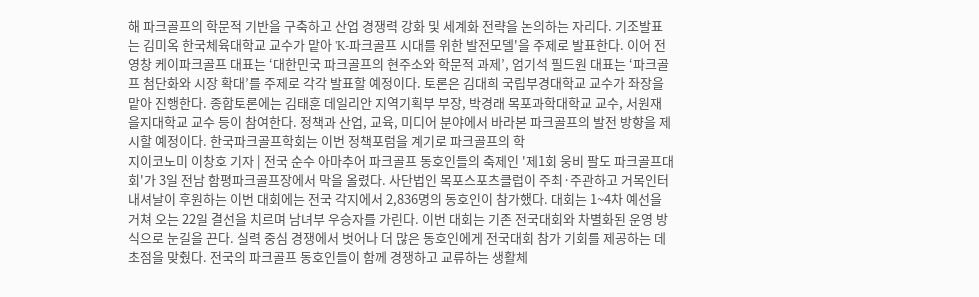해 파크골프의 학문적 기반을 구축하고 산업 경쟁력 강화 및 세계화 전략을 논의하는 자리다. 기조발표는 김미옥 한국체육대학교 교수가 맡아 'K-파크골프 시대를 위한 발전모델'을 주제로 발표한다. 이어 전영창 케이파크골프 대표는 ‘대한민국 파크골프의 현주소와 학문적 과제’, 엄기석 필드원 대표는 ‘파크골프 첨단화와 시장 확대’를 주제로 각각 발표할 예정이다. 토론은 김대희 국립부경대학교 교수가 좌장을 맡아 진행한다. 종합토론에는 김태훈 데일리안 지역기획부 부장, 박경래 목포과학대학교 교수, 서원재 을지대학교 교수 등이 참여한다. 정책과 산업, 교육, 미디어 분야에서 바라본 파크골프의 발전 방향을 제시할 예정이다. 한국파크골프학회는 이번 정책포럼을 계기로 파크골프의 학
지이코노미 이창호 기자 | 전국 순수 아마추어 파크골프 동호인들의 축제인 '제1회 웅비 팔도 파크골프대회'가 3일 전남 함평파크골프장에서 막을 올렸다. 사단법인 목포스포츠클럽이 주최·주관하고 거목인터내셔날이 후원하는 이번 대회에는 전국 각지에서 2,836명의 동호인이 참가했다. 대회는 1~4차 예선을 거쳐 오는 22일 결선을 치르며 남녀부 우승자를 가린다. 이번 대회는 기존 전국대회와 차별화된 운영 방식으로 눈길을 끈다. 실력 중심 경쟁에서 벗어나 더 많은 동호인에게 전국대회 참가 기회를 제공하는 데 초점을 맞췄다. 전국의 파크골프 동호인들이 함께 경쟁하고 교류하는 생활체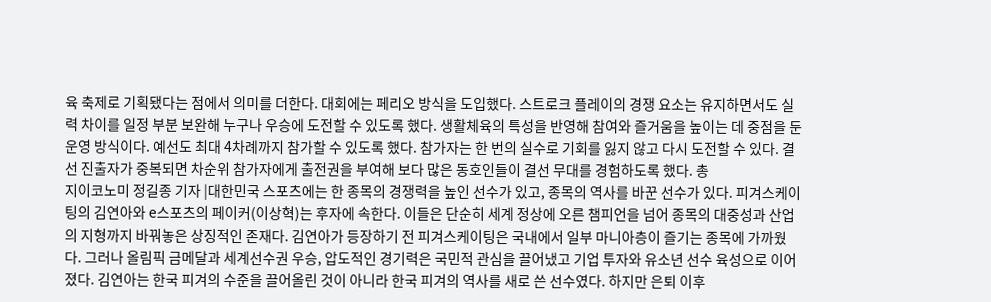육 축제로 기획됐다는 점에서 의미를 더한다. 대회에는 페리오 방식을 도입했다. 스트로크 플레이의 경쟁 요소는 유지하면서도 실력 차이를 일정 부분 보완해 누구나 우승에 도전할 수 있도록 했다. 생활체육의 특성을 반영해 참여와 즐거움을 높이는 데 중점을 둔 운영 방식이다. 예선도 최대 4차례까지 참가할 수 있도록 했다. 참가자는 한 번의 실수로 기회를 잃지 않고 다시 도전할 수 있다. 결선 진출자가 중복되면 차순위 참가자에게 출전권을 부여해 보다 많은 동호인들이 결선 무대를 경험하도록 했다. 총
지이코노미 정길종 기자 |대한민국 스포츠에는 한 종목의 경쟁력을 높인 선수가 있고, 종목의 역사를 바꾼 선수가 있다. 피겨스케이팅의 김연아와 e스포츠의 페이커(이상혁)는 후자에 속한다. 이들은 단순히 세계 정상에 오른 챔피언을 넘어 종목의 대중성과 산업의 지형까지 바꿔놓은 상징적인 존재다. 김연아가 등장하기 전 피겨스케이팅은 국내에서 일부 마니아층이 즐기는 종목에 가까웠다. 그러나 올림픽 금메달과 세계선수권 우승, 압도적인 경기력은 국민적 관심을 끌어냈고 기업 투자와 유소년 선수 육성으로 이어졌다. 김연아는 한국 피겨의 수준을 끌어올린 것이 아니라 한국 피겨의 역사를 새로 쓴 선수였다. 하지만 은퇴 이후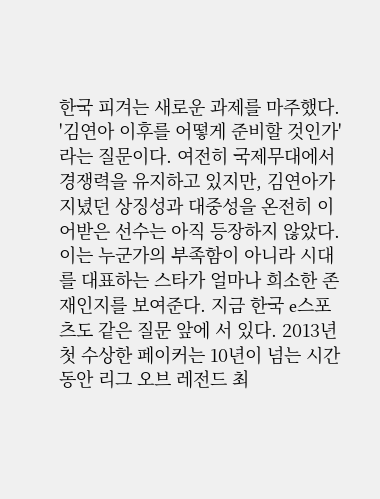한국 피겨는 새로운 과제를 마주했다. '김연아 이후를 어떻게 준비할 것인가'라는 질문이다. 여전히 국제무대에서 경쟁력을 유지하고 있지만, 김연아가 지녔던 상징성과 대중성을 온전히 이어받은 선수는 아직 등장하지 않았다. 이는 누군가의 부족함이 아니라 시대를 대표하는 스타가 얼마나 희소한 존재인지를 보여준다. 지금 한국 e스포츠도 같은 질문 앞에 서 있다. 2013년 첫 수상한 페이커는 10년이 넘는 시간 동안 리그 오브 레전드 최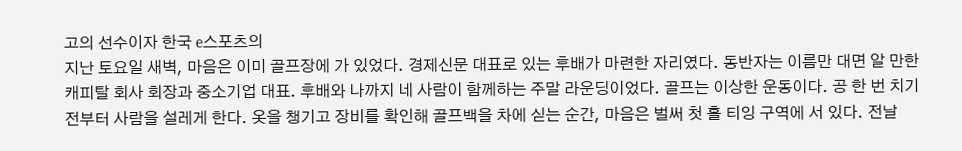고의 선수이자 한국 e스포츠의
지난 토요일 새벽, 마음은 이미 골프장에 가 있었다. 경제신문 대표로 있는 후배가 마련한 자리였다. 동반자는 이름만 대면 알 만한 캐피탈 회사 회장과 중소기업 대표. 후배와 나까지 네 사람이 함께하는 주말 라운딩이었다. 골프는 이상한 운동이다. 공 한 번 치기 전부터 사람을 설레게 한다. 옷을 챙기고 장비를 확인해 골프백을 차에 싣는 순간, 마음은 벌써 첫 홀 티잉 구역에 서 있다. 전날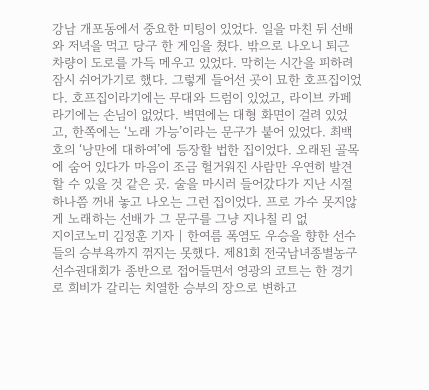강남 개포동에서 중요한 미팅이 있었다. 일을 마친 뒤 선배와 저녁을 먹고 당구 한 게임을 쳤다. 밖으로 나오니 퇴근 차량이 도로를 가득 메우고 있었다. 막히는 시간을 피하려 잠시 쉬어가기로 했다. 그렇게 들어선 곳이 묘한 호프집이었다. 호프집이라기에는 무대와 드럼이 있었고, 라이브 카페라기에는 손님이 없었다. 벽면에는 대형 화면이 걸려 있었고, 한쪽에는 ‘노래 가능’이라는 문구가 붙어 있었다. 최백호의 ‘낭만에 대하여’에 등장할 법한 집이었다. 오래된 골목에 숨어 있다가 마음이 조금 헐거워진 사람만 우연히 발견할 수 있을 것 같은 곳. 술을 마시러 들어갔다가 지난 시절 하나쯤 꺼내 놓고 나오는 그런 집이었다. 프로 가수 못지않게 노래하는 선배가 그 문구를 그냥 지나칠 리 없
지이코노미 김정훈 기자 | 한여름 폭염도 우승을 향한 선수들의 승부욕까지 꺾지는 못했다. 제81회 전국남녀종별농구선수권대회가 종반으로 접어들면서 영광의 코트는 한 경기로 희비가 갈리는 치열한 승부의 장으로 변하고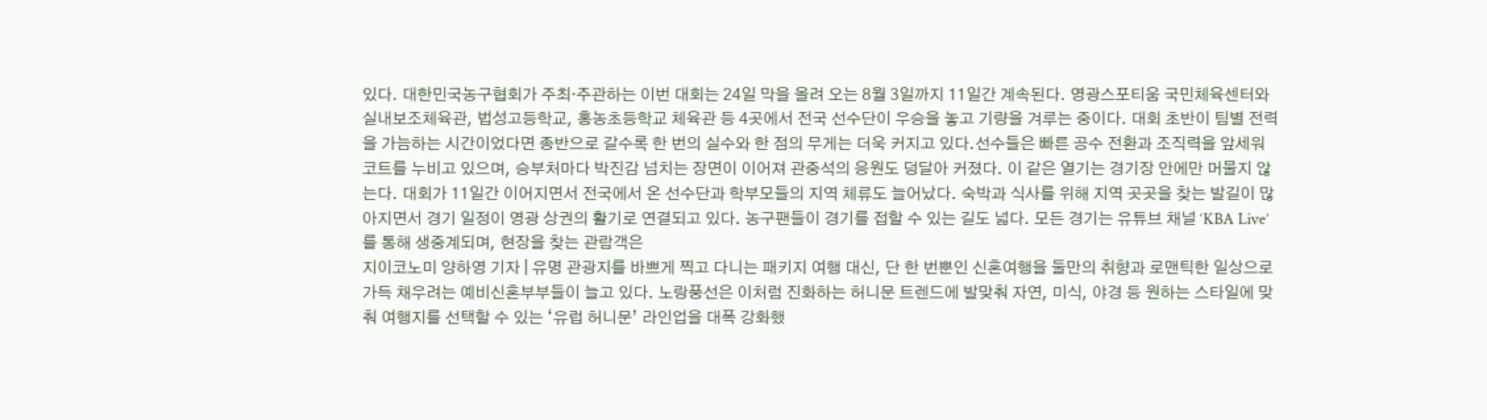있다. 대한민국농구협회가 주최·주관하는 이번 대회는 24일 막을 올려 오는 8월 3일까지 11일간 계속된다. 영광스포티움 국민체육센터와 실내보조체육관, 법성고등학교, 홍농초등학교 체육관 등 4곳에서 전국 선수단이 우승을 놓고 기량을 겨루는 중이다. 대회 초반이 팀별 전력을 가늠하는 시간이었다면 종반으로 갈수록 한 번의 실수와 한 점의 무게는 더욱 커지고 있다.선수들은 빠른 공수 전환과 조직력을 앞세워 코트를 누비고 있으며, 승부처마다 박진감 넘치는 장면이 이어져 관중석의 응원도 덩달아 커졌다. 이 같은 열기는 경기장 안에만 머물지 않는다. 대회가 11일간 이어지면서 전국에서 온 선수단과 학부모들의 지역 체류도 늘어났다. 숙박과 식사를 위해 지역 곳곳을 찾는 발길이 많아지면서 경기 일정이 영광 상권의 활기로 연결되고 있다. 농구팬들이 경기를 접할 수 있는 길도 넓다. 모든 경기는 유튜브 채널 ‘KBA Live’를 통해 생중계되며, 현장을 찾는 관람객은
지이코노미 양하영 기자 | 유명 관광지를 바쁘게 찍고 다니는 패키지 여행 대신, 단 한 번뿐인 신혼여행을 둘만의 취향과 로맨틱한 일상으로 가득 채우려는 예비신혼부부들이 늘고 있다. 노랑풍선은 이처럼 진화하는 허니문 트렌드에 발맞춰 자연, 미식, 야경 등 원하는 스타일에 맞춰 여행지를 선택할 수 있는 ‘유럽 허니문’ 라인업을 대폭 강화했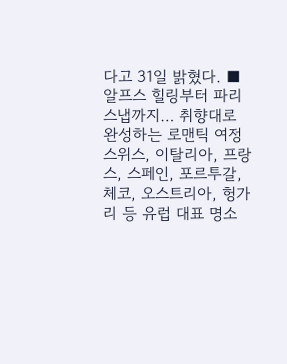다고 31일 밝혔다. ■ 알프스 힐링부터 파리 스냅까지… 취향대로 완성하는 로맨틱 여정 스위스, 이탈리아, 프랑스, 스페인, 포르투갈, 체코, 오스트리아, 헝가리 등 유럽 대표 명소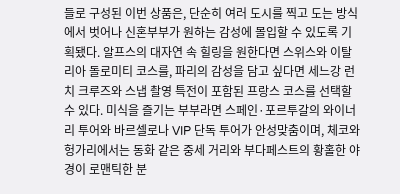들로 구성된 이번 상품은, 단순히 여러 도시를 찍고 도는 방식에서 벗어나 신혼부부가 원하는 감성에 몰입할 수 있도록 기획됐다. 알프스의 대자연 속 힐링을 원한다면 스위스와 이탈리아 돌로미티 코스를, 파리의 감성을 담고 싶다면 세느강 런치 크루즈와 스냅 촬영 특전이 포함된 프랑스 코스를 선택할 수 있다. 미식을 즐기는 부부라면 스페인·포르투갈의 와이너리 투어와 바르셀로나 VIP 단독 투어가 안성맞춤이며, 체코와 헝가리에서는 동화 같은 중세 거리와 부다페스트의 황홀한 야경이 로맨틱한 분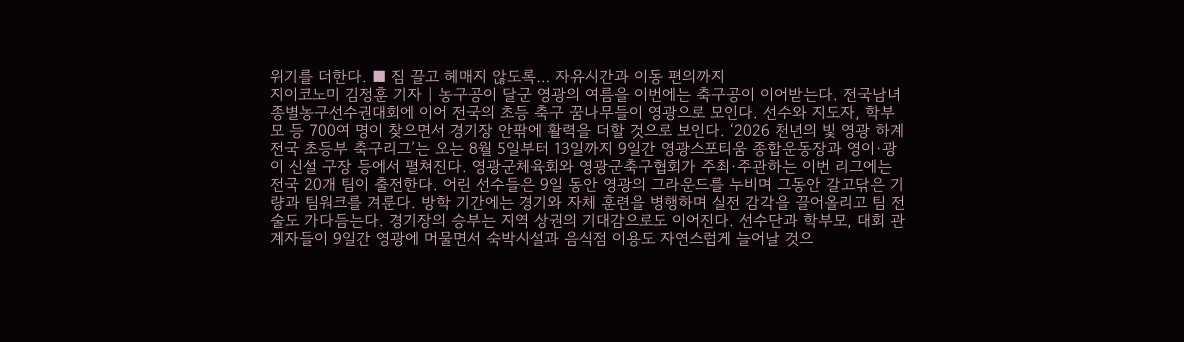위기를 더한다. ■ 짐 끌고 헤매지 않도록… 자유시간과 이동 편의까지
지이코노미 김정훈 기자 | 농구공이 달군 영광의 여름을 이번에는 축구공이 이어받는다. 전국남녀종별농구선수권대회에 이어 전국의 초등 축구 꿈나무들이 영광으로 모인다. 선수와 지도자, 학부모 등 700여 명이 찾으면서 경기장 안팎에 활력을 더할 것으로 보인다. ‘2026 천년의 빛 영광 하계 전국 초등부 축구리그’는 오는 8월 5일부터 13일까지 9일간 영광스포티움 종합운동장과 영이·광이 신설 구장 등에서 펼쳐진다. 영광군체육회와 영광군축구협회가 주최·주관하는 이번 리그에는 전국 20개 팀이 출전한다. 어린 선수들은 9일 동안 영광의 그라운드를 누비며 그동안 갈고닦은 기량과 팀워크를 겨룬다. 방학 기간에는 경기와 자체 훈련을 병행하며 실전 감각을 끌어올리고 팀 전술도 가다듬는다. 경기장의 승부는 지역 상권의 기대감으로도 이어진다. 선수단과 학부모, 대회 관계자들이 9일간 영광에 머물면서 숙박시설과 음식점 이용도 자연스럽게 늘어날 것으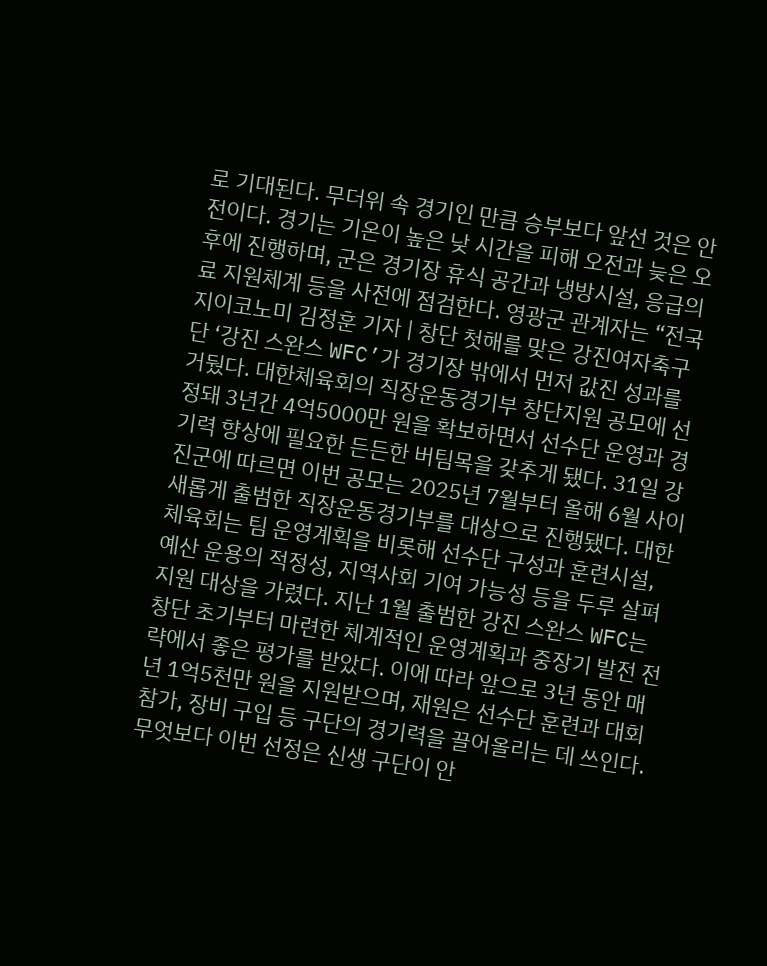로 기대된다. 무더위 속 경기인 만큼 승부보다 앞선 것은 안전이다. 경기는 기온이 높은 낮 시간을 피해 오전과 늦은 오후에 진행하며, 군은 경기장 휴식 공간과 냉방시설, 응급의료 지원체계 등을 사전에 점검한다. 영광군 관계자는 “전국
지이코노미 김정훈 기자 | 창단 첫해를 맞은 강진여자축구단 ‘강진 스완스 WFC’가 경기장 밖에서 먼저 값진 성과를 거뒀다. 대한체육회의 직장운동경기부 창단지원 공모에 선정돼 3년간 4억5000만 원을 확보하면서 선수단 운영과 경기력 향상에 필요한 든든한 버팀목을 갖추게 됐다. 31일 강진군에 따르면 이번 공모는 2025년 7월부터 올해 6월 사이 새롭게 출범한 직장운동경기부를 대상으로 진행됐다. 대한체육회는 팀 운영계획을 비롯해 선수단 구성과 훈련시설, 예산 운용의 적정성, 지역사회 기여 가능성 등을 두루 살펴 지원 대상을 가렸다. 지난 1월 출범한 강진 스완스 WFC는 창단 초기부터 마련한 체계적인 운영계획과 중장기 발전 전략에서 좋은 평가를 받았다. 이에 따라 앞으로 3년 동안 매년 1억5천만 원을 지원받으며, 재원은 선수단 훈련과 대회 참가, 장비 구입 등 구단의 경기력을 끌어올리는 데 쓰인다. 무엇보다 이번 선정은 신생 구단이 안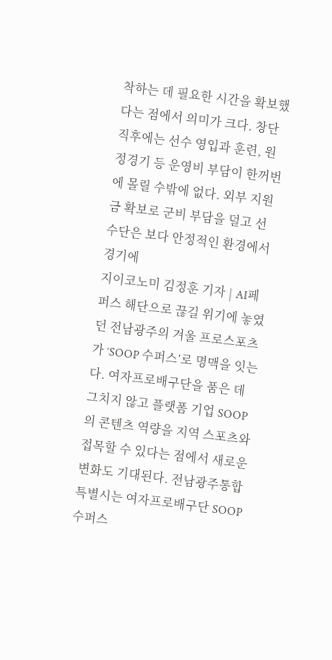착하는 데 필요한 시간을 확보했다는 점에서 의미가 크다. 창단 직후에는 선수 영입과 훈련, 원정경기 등 운영비 부담이 한꺼번에 몰릴 수밖에 없다. 외부 지원금 확보로 군비 부담을 덜고 선수단은 보다 안정적인 환경에서 경기에
지이코노미 김정훈 기자 | AI페퍼스 해단으로 끊길 위기에 놓였던 전남광주의 겨울 프로스포츠가 ‘SOOP 수퍼스’로 명맥을 잇는다. 여자프로배구단을 품은 데 그치지 않고 플랫폼 기업 SOOP의 콘텐츠 역량을 지역 스포츠와 접목할 수 있다는 점에서 새로운 변화도 기대된다. 전남광주통합특별시는 여자프로배구단 SOOP 수퍼스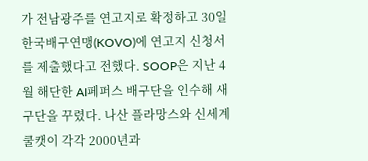가 전남광주를 연고지로 확정하고 30일 한국배구연맹(KOVO)에 연고지 신청서를 제출했다고 전했다. SOOP은 지난 4월 해단한 AI페퍼스 배구단을 인수해 새 구단을 꾸렸다. 나산 플라망스와 신세계 쿨캣이 각각 2000년과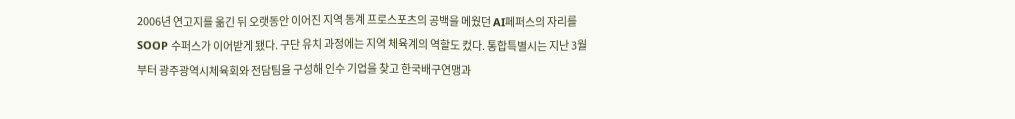2006년 연고지를 옮긴 뒤 오랫동안 이어진 지역 동계 프로스포츠의 공백을 메웠던 AI페퍼스의 자리를 SOOP 수퍼스가 이어받게 됐다. 구단 유치 과정에는 지역 체육계의 역할도 컸다. 통합특별시는 지난 3월부터 광주광역시체육회와 전담팀을 구성해 인수 기업을 찾고 한국배구연맹과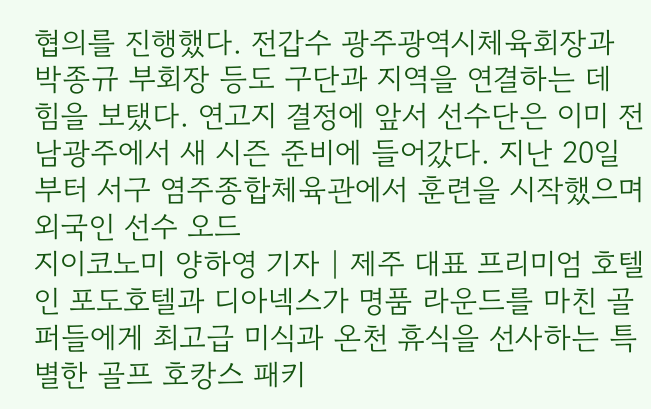협의를 진행했다. 전갑수 광주광역시체육회장과 박종규 부회장 등도 구단과 지역을 연결하는 데 힘을 보탰다. 연고지 결정에 앞서 선수단은 이미 전남광주에서 새 시즌 준비에 들어갔다. 지난 20일부터 서구 염주종합체육관에서 훈련을 시작했으며 외국인 선수 오드
지이코노미 양하영 기자 | 제주 대표 프리미엄 호텔인 포도호텔과 디아넥스가 명품 라운드를 마친 골퍼들에게 최고급 미식과 온천 휴식을 선사하는 특별한 골프 호캉스 패키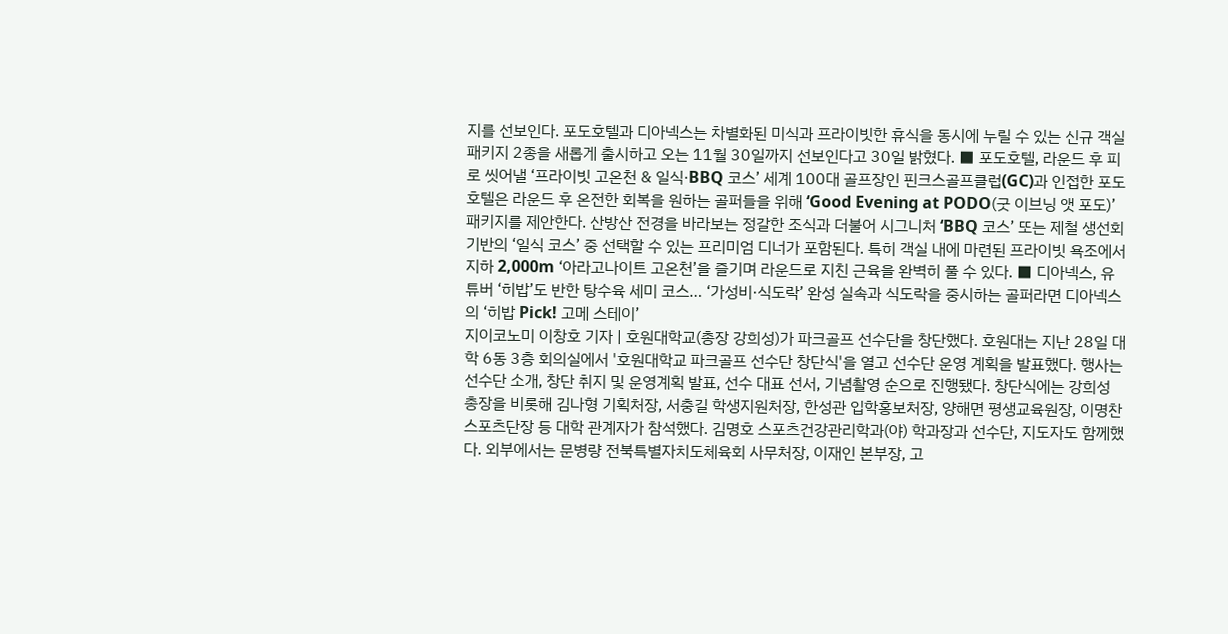지를 선보인다. 포도호텔과 디아넥스는 차별화된 미식과 프라이빗한 휴식을 동시에 누릴 수 있는 신규 객실 패키지 2종을 새롭게 출시하고 오는 11월 30일까지 선보인다고 30일 밝혔다. ■ 포도호텔, 라운드 후 피로 씻어낼 ‘프라이빗 고온천 & 일식·BBQ 코스’ 세계 100대 골프장인 핀크스골프클럽(GC)과 인접한 포도호텔은 라운드 후 온전한 회복을 원하는 골퍼들을 위해 ‘Good Evening at PODO(굿 이브닝 앳 포도)’ 패키지를 제안한다. 산방산 전경을 바라보는 정갈한 조식과 더불어 시그니처 ‘BBQ 코스’ 또는 제철 생선회 기반의 ‘일식 코스’ 중 선택할 수 있는 프리미엄 디너가 포함된다. 특히 객실 내에 마련된 프라이빗 욕조에서 지하 2,000m ‘아라고나이트 고온천’을 즐기며 라운드로 지친 근육을 완벽히 풀 수 있다. ■ 디아넥스, 유튜버 ‘히밥’도 반한 탕수육 세미 코스… ‘가성비·식도락’ 완성 실속과 식도락을 중시하는 골퍼라면 디아넥스의 ‘히밥 Pick! 고메 스테이’
지이코노미 이창호 기자 | 호원대학교(총장 강희성)가 파크골프 선수단을 창단했다. 호원대는 지난 28일 대학 6동 3층 회의실에서 '호원대학교 파크골프 선수단 창단식'을 열고 선수단 운영 계획을 발표했다. 행사는 선수단 소개, 창단 취지 및 운영계획 발표, 선수 대표 선서, 기념촬영 순으로 진행됐다. 창단식에는 강희성 총장을 비롯해 김나형 기획처장, 서충길 학생지원처장, 한성관 입학홍보처장, 양해면 평생교육원장, 이명찬 스포츠단장 등 대학 관계자가 참석했다. 김명호 스포츠건강관리학과(야) 학과장과 선수단, 지도자도 함께했다. 외부에서는 문병량 전북특별자치도체육회 사무처장, 이재인 본부장, 고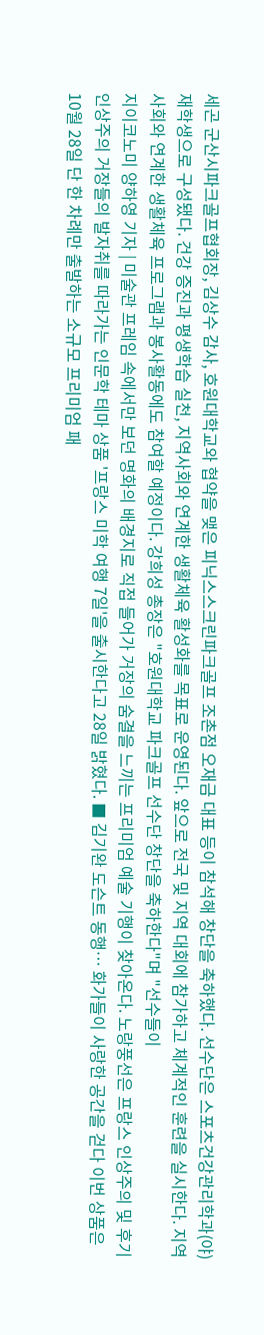세곤 군산시파크골프협회장, 김상수 감사, 호원대학교와 협약을 맺은 피닉스스크린파크골프 조촌점 오재금 대표 등이 참석해 창단을 축하했다. 선수단은 스포츠건강관리학과(야) 재학생으로 구성됐다. 건강 증진과 평생학습 실천, 지역사회와 연계한 생활체육 활성화를 목표로 운영된다. 앞으로 전국 및 지역 대회에 참가하고 체계적인 훈련을 실시한다. 지역사회와 연계한 생활체육 프로그램과 봉사활동에도 참여할 예정이다. 강희성 총장은 "호원대학교 파크골프 선수단 창단을 축하한다"며 "선수들이
지이코노미 양하영 기자 | 미술관 프레임 속에서만 보던 명화의 배경지로 직접 들어가 거장의 숨결을 느끼는 프리미엄 예술 기행이 찾아온다. 노랑풍선은 프랑스 인상주의 및 후기 인상주의 거장들의 발자취를 따라가는 인문학 테마 상품 '프랑스 미학 여행 7일'을 출시한다고 28일 밝혔다. ■ 김기완 도슨트 동행… 화가들이 사랑한 공간을 걷다 이번 상품은 10월 28일 단 한 차례만 출발하는 소규모 프리미엄 패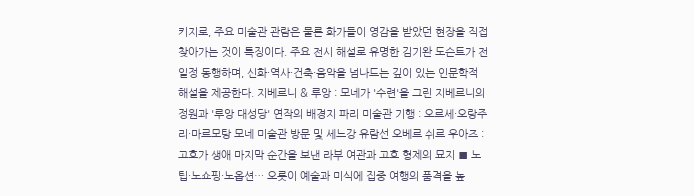키지로, 주요 미술관 관람은 물론 화가들이 영감을 받았던 현장을 직접 찾아가는 것이 특징이다. 주요 전시 해설로 유명한 김기완 도슨트가 전 일정 동행하며, 신화·역사·건축·음악을 넘나드는 깊이 있는 인문학적 해설을 제공한다. 지베르니 & 루앙 : 모네가 '수련'을 그린 지베르니의 정원과 '루앙 대성당' 연작의 배경지 파리 미술관 기행 : 오르세·오랑주리·마르모탕 모네 미술관 방문 및 세느강 유람선 오베르 쉬르 우아즈 : 고흐가 생애 마지막 순간을 보낸 라부 여관과 고흐 형제의 묘지 ■ 노팁·노쇼핑·노옵션… 오롯이 예술과 미식에 집중 여행의 품격을 높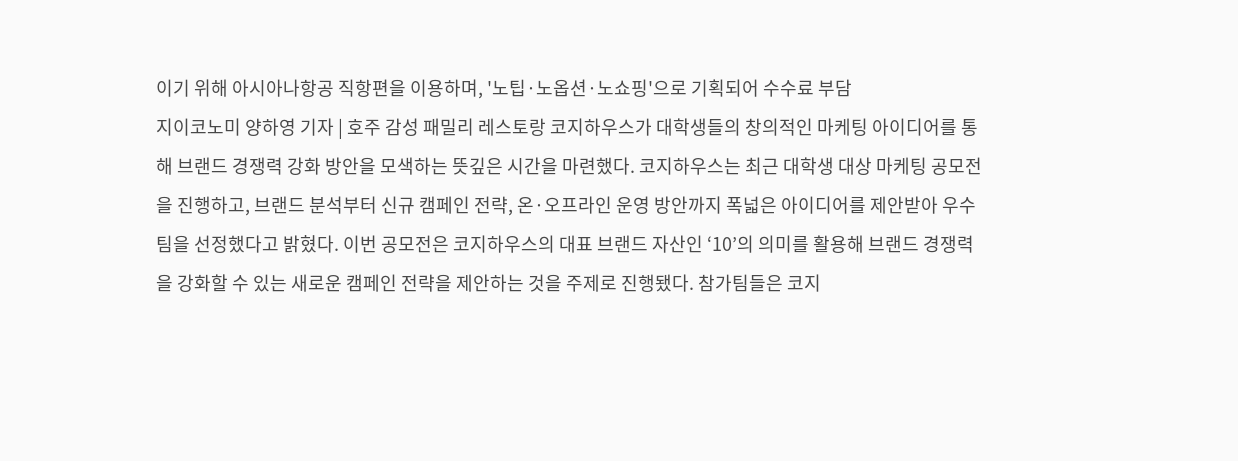이기 위해 아시아나항공 직항편을 이용하며, '노팁·노옵션·노쇼핑'으로 기획되어 수수료 부담
지이코노미 양하영 기자 | 호주 감성 패밀리 레스토랑 코지하우스가 대학생들의 창의적인 마케팅 아이디어를 통해 브랜드 경쟁력 강화 방안을 모색하는 뜻깊은 시간을 마련했다. 코지하우스는 최근 대학생 대상 마케팅 공모전을 진행하고, 브랜드 분석부터 신규 캠페인 전략, 온·오프라인 운영 방안까지 폭넓은 아이디어를 제안받아 우수 팀을 선정했다고 밝혔다. 이번 공모전은 코지하우스의 대표 브랜드 자산인 ‘10’의 의미를 활용해 브랜드 경쟁력을 강화할 수 있는 새로운 캠페인 전략을 제안하는 것을 주제로 진행됐다. 참가팀들은 코지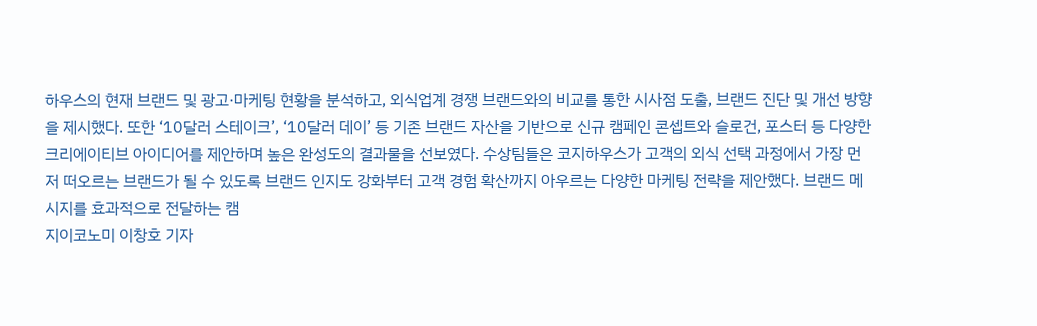하우스의 현재 브랜드 및 광고·마케팅 현황을 분석하고, 외식업계 경쟁 브랜드와의 비교를 통한 시사점 도출, 브랜드 진단 및 개선 방향을 제시했다. 또한 ‘10달러 스테이크’, ‘10달러 데이’ 등 기존 브랜드 자산을 기반으로 신규 캠페인 콘셉트와 슬로건, 포스터 등 다양한 크리에이티브 아이디어를 제안하며 높은 완성도의 결과물을 선보였다. 수상팀들은 코지하우스가 고객의 외식 선택 과정에서 가장 먼저 떠오르는 브랜드가 될 수 있도록 브랜드 인지도 강화부터 고객 경험 확산까지 아우르는 다양한 마케팅 전략을 제안했다. 브랜드 메시지를 효과적으로 전달하는 캠
지이코노미 이창호 기자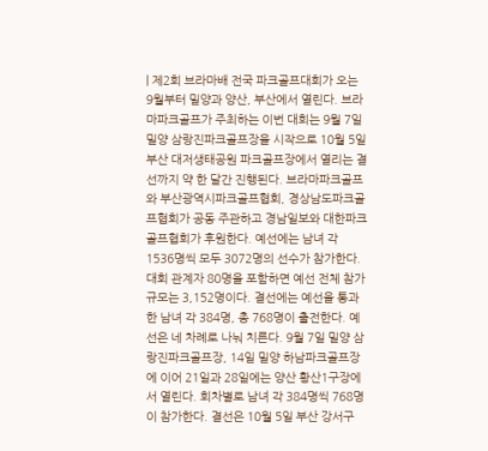| 제2회 브라마배 전국 파크골프대회가 오는 9월부터 밀양과 양산, 부산에서 열린다. 브라마파크골프가 주최하는 이번 대회는 9월 7일 밀양 삼랑진파크골프장을 시작으로 10월 5일 부산 대저생태공원 파크골프장에서 열리는 결선까지 약 한 달간 진행된다. 브라마파크골프와 부산광역시파크골프협회, 경상남도파크골프협회가 공동 주관하고 경남일보와 대한파크골프협회가 후원한다. 예선에는 남녀 각 1536명씩 모두 3072명의 선수가 참가한다. 대회 관계자 80명을 포함하면 예선 전체 참가 규모는 3,152명이다. 결선에는 예선을 통과한 남녀 각 384명, 총 768명이 출전한다. 예선은 네 차례로 나눠 치른다. 9월 7일 밀양 삼랑진파크골프장, 14일 밀양 하남파크골프장에 이어 21일과 28일에는 양산 황산1구장에서 열린다. 회차별로 남녀 각 384명씩 768명이 참가한다. 결선은 10월 5일 부산 강서구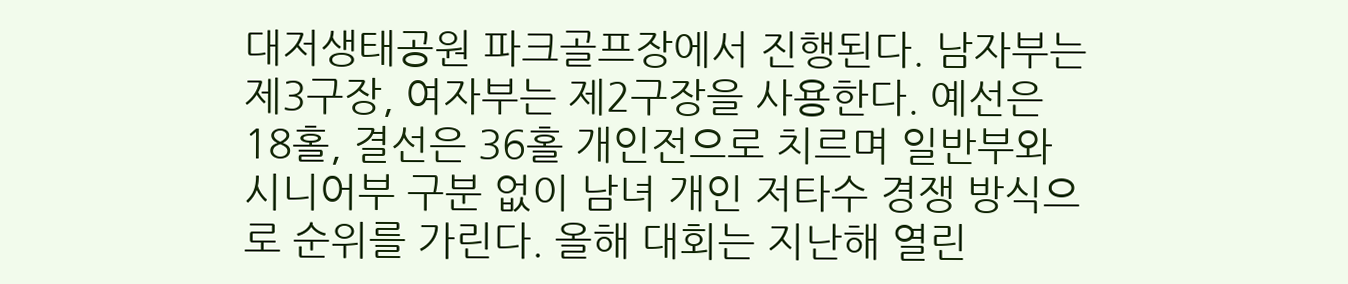대저생태공원 파크골프장에서 진행된다. 남자부는 제3구장, 여자부는 제2구장을 사용한다. 예선은 18홀, 결선은 36홀 개인전으로 치르며 일반부와 시니어부 구분 없이 남녀 개인 저타수 경쟁 방식으로 순위를 가린다. 올해 대회는 지난해 열린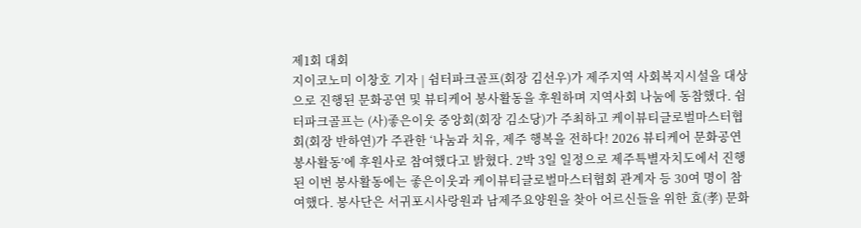제1회 대회
지이코노미 이창호 기자 | 쉼터파크골프(회장 김선우)가 제주지역 사회복지시설을 대상으로 진행된 문화공연 및 뷰티케어 봉사활동을 후원하며 지역사회 나눔에 동참했다. 쉼터파크골프는 (사)좋은이웃 중앙회(회장 김소당)가 주최하고 케이뷰티글로벌마스터협회(회장 반하연)가 주관한 ‘나눔과 치유, 제주 행복을 전하다! 2026 뷰티케어 문화공연 봉사활동’에 후원사로 참여했다고 밝혔다. 2박 3일 일정으로 제주특별자치도에서 진행된 이번 봉사활동에는 좋은이웃과 케이뷰티글로벌마스터협회 관계자 등 30여 명이 참여했다. 봉사단은 서귀포시사랑원과 남제주요양원을 찾아 어르신들을 위한 효(孝) 문화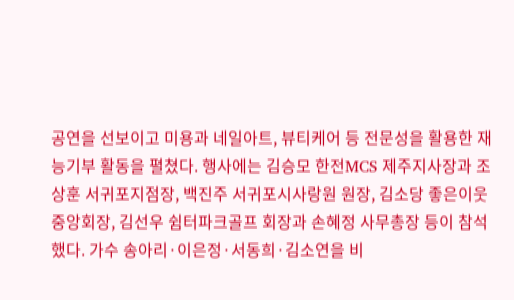공연을 선보이고 미용과 네일아트, 뷰티케어 등 전문성을 활용한 재능기부 활동을 펼쳤다. 행사에는 김승모 한전MCS 제주지사장과 조상훈 서귀포지점장, 백진주 서귀포시사랑원 원장, 김소당 좋은이웃 중앙회장, 김선우 쉼터파크골프 회장과 손혜정 사무총장 등이 참석했다. 가수 송아리·이은정·서동희·김소연을 비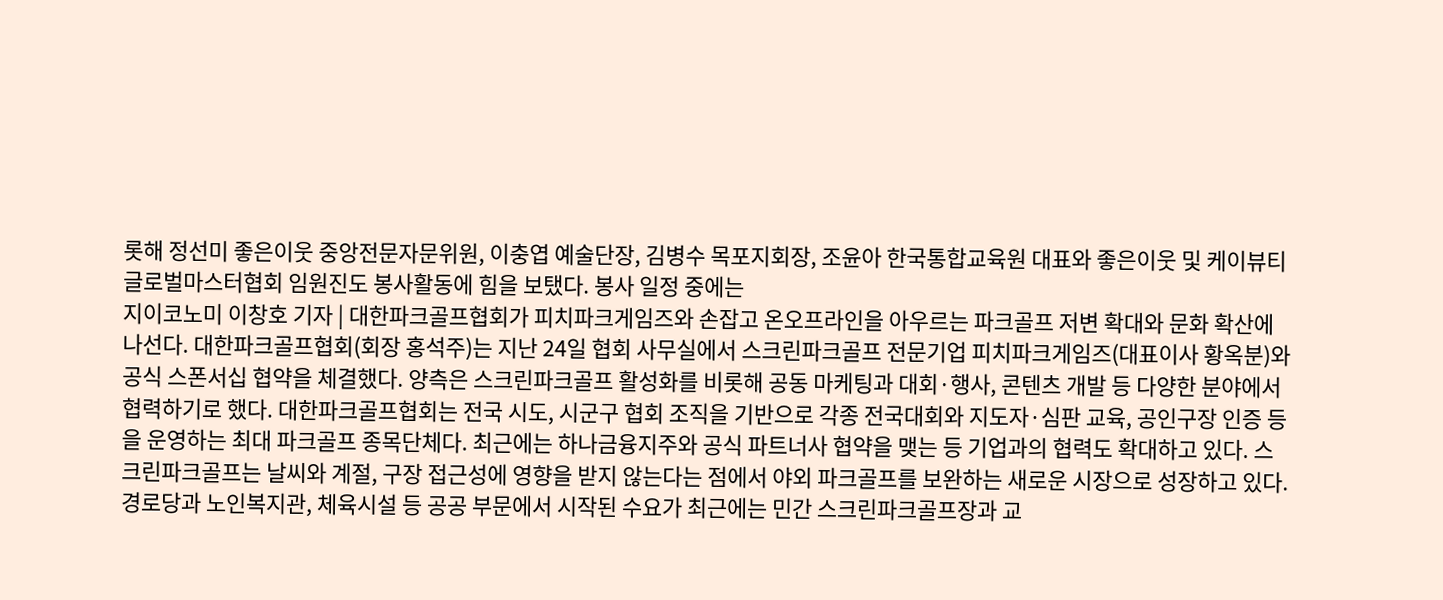롯해 정선미 좋은이웃 중앙전문자문위원, 이충엽 예술단장, 김병수 목포지회장, 조윤아 한국통합교육원 대표와 좋은이웃 및 케이뷰티글로벌마스터협회 임원진도 봉사활동에 힘을 보탰다. 봉사 일정 중에는
지이코노미 이창호 기자 | 대한파크골프협회가 피치파크게임즈와 손잡고 온오프라인을 아우르는 파크골프 저변 확대와 문화 확산에 나선다. 대한파크골프협회(회장 홍석주)는 지난 24일 협회 사무실에서 스크린파크골프 전문기업 피치파크게임즈(대표이사 황옥분)와 공식 스폰서십 협약을 체결했다. 양측은 스크린파크골프 활성화를 비롯해 공동 마케팅과 대회·행사, 콘텐츠 개발 등 다양한 분야에서 협력하기로 했다. 대한파크골프협회는 전국 시도, 시군구 협회 조직을 기반으로 각종 전국대회와 지도자·심판 교육, 공인구장 인증 등을 운영하는 최대 파크골프 종목단체다. 최근에는 하나금융지주와 공식 파트너사 협약을 맺는 등 기업과의 협력도 확대하고 있다. 스크린파크골프는 날씨와 계절, 구장 접근성에 영향을 받지 않는다는 점에서 야외 파크골프를 보완하는 새로운 시장으로 성장하고 있다. 경로당과 노인복지관, 체육시설 등 공공 부문에서 시작된 수요가 최근에는 민간 스크린파크골프장과 교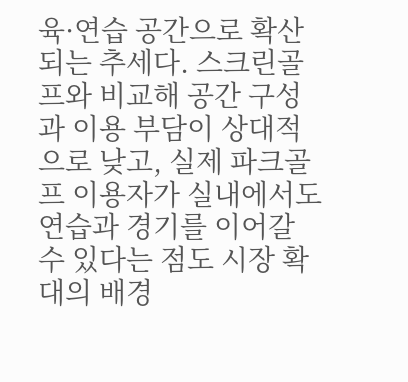육·연습 공간으로 확산되는 추세다. 스크린골프와 비교해 공간 구성과 이용 부담이 상대적으로 낮고, 실제 파크골프 이용자가 실내에서도 연습과 경기를 이어갈 수 있다는 점도 시장 확대의 배경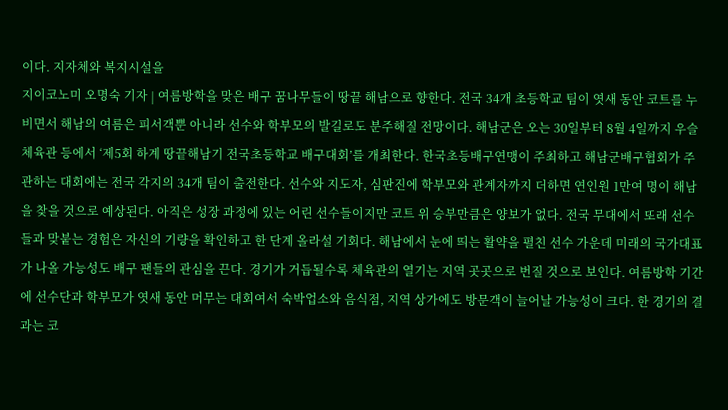이다. 지자체와 복지시설을
지이코노미 오명숙 기자 | 여름방학을 맞은 배구 꿈나무들이 땅끝 해남으로 향한다. 전국 34개 초등학교 팀이 엿새 동안 코트를 누비면서 해남의 여름은 피서객뿐 아니라 선수와 학부모의 발길로도 분주해질 전망이다. 해남군은 오는 30일부터 8월 4일까지 우슬체육관 등에서 ‘제5회 하계 땅끝해남기 전국초등학교 배구대회’를 개최한다. 한국초등배구연맹이 주최하고 해남군배구협회가 주관하는 대회에는 전국 각지의 34개 팀이 출전한다. 선수와 지도자, 심판진에 학부모와 관계자까지 더하면 연인원 1만여 명이 해남을 찾을 것으로 예상된다. 아직은 성장 과정에 있는 어린 선수들이지만 코트 위 승부만큼은 양보가 없다. 전국 무대에서 또래 선수들과 맞붙는 경험은 자신의 기량을 확인하고 한 단계 올라설 기회다. 해남에서 눈에 띄는 활약을 펼친 선수 가운데 미래의 국가대표가 나올 가능성도 배구 팬들의 관심을 끈다. 경기가 거듭될수록 체육관의 열기는 지역 곳곳으로 번질 것으로 보인다. 여름방학 기간에 선수단과 학부모가 엿새 동안 머무는 대회여서 숙박업소와 음식점, 지역 상가에도 방문객이 늘어날 가능성이 크다. 한 경기의 결과는 코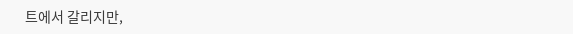트에서 갈리지만,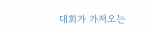대회가 가져오는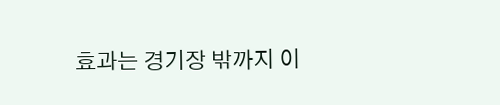효과는 경기장 밖까지 이